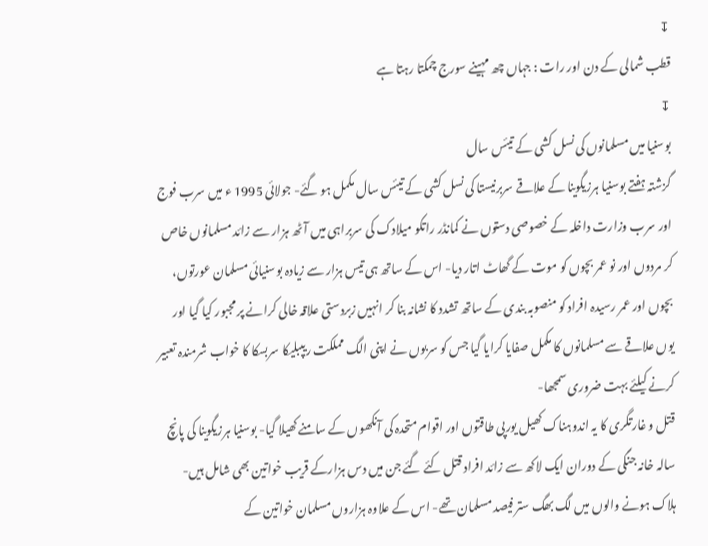↧
قطب شمالی کے دن اور رات : جہاں چھ مہینے سورج چمکتا رہتا ہے
↧
بوسنیا میں مسلمانوں کی نسل کشی کے تیئس سال
گزشتہ ہفتے بوسنیا ہرزیگوینا کے علاقے سربرنیستا کی نسل کشی کے تیئس سال مکمل ہو گئے- جولائی 1995 ء میں سرب فوج اور سرب وزارت داخلہ کے خصوصی دستوں نے کمانڈر راتکو میلادک کی سربراہی میں آٹھ ہزار سے زائد مسلمانوں خاص کر مردوں اور نو عمر بچوں کو موت کے گھاٹ اتار دیا- اس کے ساتھ ہی تیس ہزار سے زیادہ بوسنیائی مسلمان عورتوں، بچوں اور عمر رسیدہ افراد کو منصوبہ بندی کے ساتھ تشدد کا نشانہ بنا کر انہیں زبردستی علاقہ خالی کرانے پر مجبور کیا گیا اور یوں علاقے سے مسلمانوں کا مکمل صفایا کرایا گیا جس کو سربوں نے اپنی الگ مملکت ریپبلیکا سربسکا کا خواب شرمندہ تعبیر کرنے کیلئے بہت ضروری سمجھا-
قتل و غارتگری کا یہ اندوہناک کھیل یورپی طاقتوں اور اقوام متحدہ کی آنکھوں کے سامنے کھیلا گیا- بوسنیا ہرزیگوینا کی پانچ سالہ خانہ جنگی کے دوران ایک لاکھ سے زائد افراد قتل کئے گئے جن میں دس ہزارکے قریب خواتین بھی شامل ہیں- ہلاک ہونے والوں میں لگ بھگ ستر فیصد مسلمان تھے- اس کے علاوہ ہزاروں مسلمان خواتین کے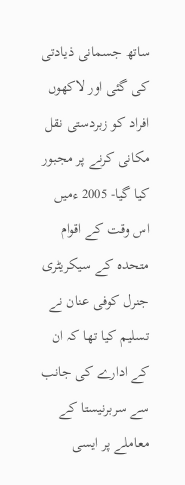ساتھ جسمانی ذیادتی کی گئی اور لاکھوں افراد کو زبردستی نقل مکانی کرنے پر مجبور کیا گیا- 2005 ءمیں اس وقت کے اقوام متحدہ کے سیکریٹری جنرل کوفی عنان نے تسلیم کیا تھا کہ ان کے ادارے کی جانب سے سربرنیستا کے معاملے پر ایسی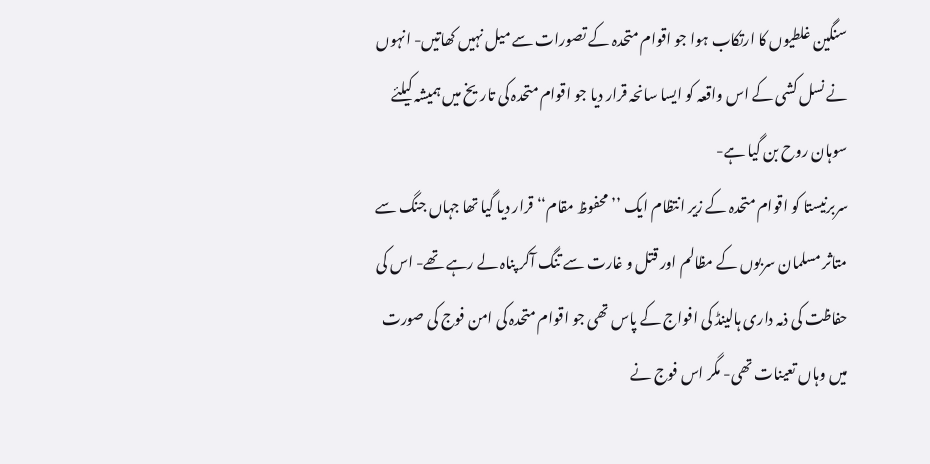سنگین غلطیوں کا ارتکاب ہوا جو اقوام متحدہ کے تصورات سے میل نہیں کھاتیں- انہوں نے نسل کشی کے اس واقعہ کو ایسا سانحہ قرار دیا جو اقوام متحدہ کی تاریخ میں ہمیشہ کیلئے سوہان روح بن گیا ہے-
سربرنیستا کو اقوام متحدہ کے زیر انتظام ایک ’’محفوظ مقام‘‘ قرار دیا گیا تھا جہاں جنگ سے متاثر مسلمان سربوں کے مظالم اور قتل و غارت سے تنگ آکر پناہ لے رہے تھے- اس کی حفاظت کی ذمہ داری ہالینڈ کی افواج کے پاس تھی جو اقوام متحدہ کی امن فوج کی صورت میں وہاں تعینات تھی- مگر اس فوج نے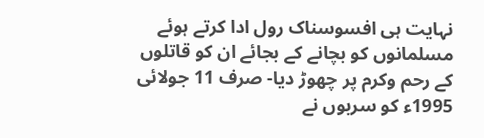نہایت ہی افسوسناک رول ادا کرتے ہوئے مسلمانوں کو بچانے کے بجائے ان کو قاتلوں کے رحم وکرم پر چھوڑ دیا- صرف 11 جولائی 1995ء کو سربوں نے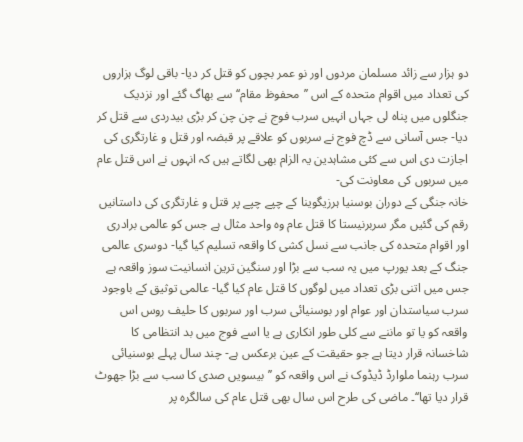دو ہزار سے زائد مسلمان مردوں اور نو عمر بچوں کو قتل کر دیا- باقی لوگ ہزاروں کی تعداد میں اقوام متحدہ کے اس ’’محفوظ مقام‘‘ سے بھاگ گئے اور نزدیک جنگلوں میں پناہ لی جہاں انہیں سرب فوج نے چن چن کر بڑی بیدردی سے قتل کر دیا- جس آسانی سے ڈچ فوج نے سربوں کو علاقے پر قبضہ اور قتل و غارتگری کی اجازت دی اس سے کئی مشاہدین یہ الزام بھی لگاتے ہیں کہ انہوں نے اس قتل عام میں سربوں کی معاونت کی-
خانہ جنگی کے دوران بوسنیا ہرزیگوینا کے چپے چپے پر قتل و غارتگری کی داستانیں رقم کی گئیں مگر سربرنیستا کا قتل عام وہ واحد مثال ہے جس کو عالمی برادری اور اقوام متحدہ کی جانب سے نسل کشی کا واقعہ تسلیم کیا گیا- دوسری عالمی جنگ کے بعد یورپ میں یہ سب سے بڑا اور سنگین ترین انسانیت سوز واقعہ ہے جس میں اتنی بڑی تعداد میں لوگوں کا قتل عام کیا گیا- عالمی توثیق کے باوجود سرب سیاستدان اور عوام اور بوسنیائی سرب اور سربوں کا حلیف روس اس واقعہ کو یا تو ماننے سے کلی طور انکاری ہے یا اسے فوج میں بد انتظامی کا شاخسانہ قرار دیتا ہے جو حقیقت کے عین برعکس ہے- چند سال پہلے بوسنیائی سرب رہنما ملوارڈ ڈیڈوک نے اس واقعہ کو ’’بیسویں صدی کا سب سے بڑا جھوٹ قرار دیا تھا‘‘۔ ماضی کی طرح اس سال بھی قتل عام کی سالگرہ پر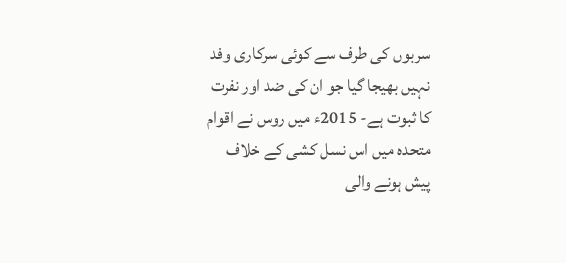سربوں کی طرف سے کوئی سرکاری وفد نہیں بھیجا گیا جو ان کی ضد اور نفرت کا ثبوت ہے- 2015ء میں روس نے اقوام متحدہ میں اس نسل کشی کے خلاف پیش ہونے والی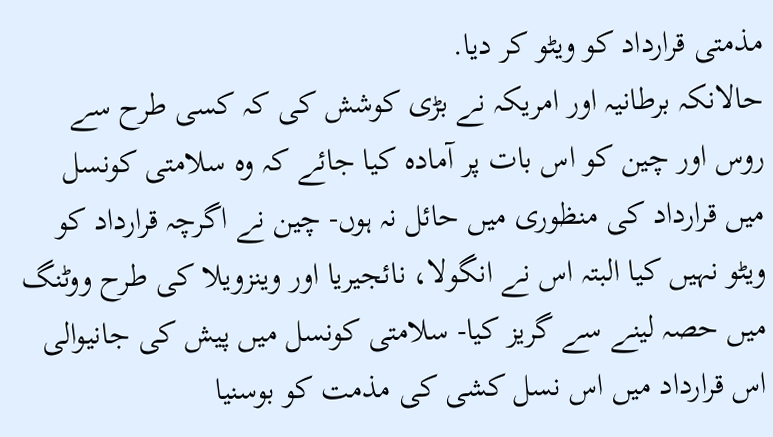مذمتی قرارداد کو ویٹو کر دیا.
حالانکہ برطانیہ اور امریکہ نے بڑی کوشش کی کہ کسی طرح سے روس اور چین کو اس بات پر آمادہ کیا جائے کہ وہ سلامتی کونسل میں قرارداد کی منظوری میں حائل نہ ہوں- چین نے اگرچہ قرارداد کو ویٹو نہیں کیا البتہ اس نے انگولا، نائجیریا اور وینزویلا کی طرح ووٹنگ میں حصہ لینے سے گریز کیا- سلامتی کونسل میں پیش کی جانیوالی اس قرارداد میں اس نسل کشی کی مذمت کو بوسنیا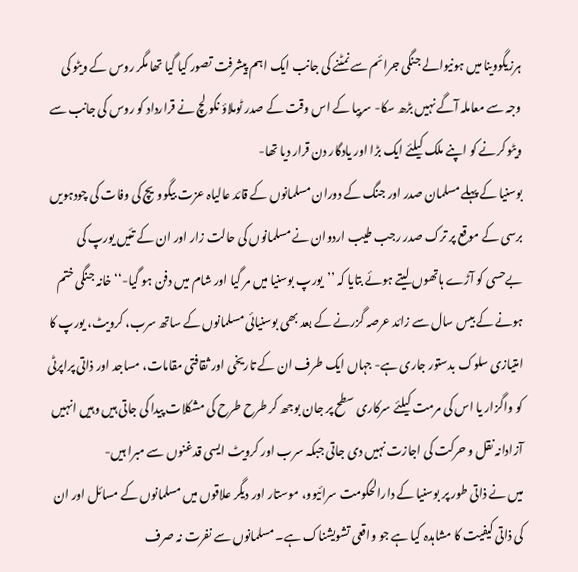ہرزیگووینا میں ہونیوالے جنگی جرائم سے نمٹنے کی جانب ایک اہم پیشرفت تصور کیا گیا تھا مگر روس کے ویٹو کی وجہ سے معاملہ آگے نہیں بڑھ سکا- سربیا کے اس وقت کے صدر ٹوملاؤ نکولچ نے قرارداد کو روس کی جانب سے ویٹو کرنے کو اپنے ملک کیلئے ایک بڑا اور یادگار دن قرار دیا تھا-
بوسنیا کے پہلے مسلمان صدر اور جنگ کے دوران مسلمانوں کے قائد عالیاہ عزت بیگوویچ کی وفات کی چودہویں برسی کے موقع پر ترک صدر رجب طیب اردوان نے مسلمانوں کی حالت زار اور ان کے تئیں یورپ کی بےحسی کو آڑے ہاتھوں لیتے ہوئے بتایا کہ ’’یورپ بوسنیا میں مر گیا اور شام میں دفن ہو گیا-‘‘ خانہ جنگی ختم ہونے کے بیس سال سے زائد عرصہ گزرنے کے بعد بھی بوسنیائی مسلمانوں کے ساتھ سرب، کرویٹ، یورپ کا امتیازی سلوک بدستور جاری ہے- جہاں ایک طرف ان کے تاریخی اور ثقافتی مقامات، مساجد اور ذاتی پراپرٹی کو واگزار یا اس کی مرمت کیلئے سرکاری سطح پر جان بوجھ کر طرح طرح کی مشکلات پیدا کی جاتی ہیں وہیں انہیں آزادانہ نقل و حرکت کی اجازت نہیں دی جاتی جبکہ سرب اور کرویٹ ایسی قدغنوں سے مبرا ہیں-
میں نے ذاتی طور پر بوسنیا کے دارالحکومت سرائیوو، موستار اور دیگر علاقوں میں مسلمانوں کے مسائل اور ان کی ذاتی کیفیت کا مشاہدہ کیا ہے جو واقعی تشویشناک ہے۔ مسلمانوں سے نفرت نہ صرف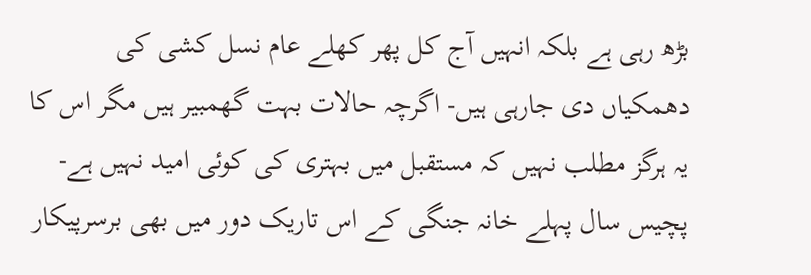بڑھ رہی ہے بلکہ انہیں آج کل پھر کھلے عام نسل کشی کی دھمکیاں دی جارہی ہیں- اگرچہ حالات بہت گھمبیر ہیں مگر اس کا یہ ہرگز مطلب نہیں کہ مستقبل میں بہتری کی کوئی امید نہیں ہے- پچیس سال پہلے خانہ جنگی کے اس تاریک دور میں بھی برسرپیکار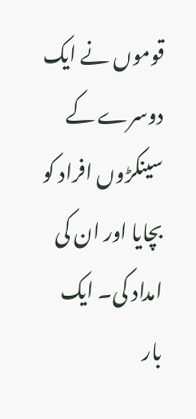قوموں نے ایک دوسرے کے سینکڑوں افراد کو بچایا اور ان کی امداد کی۔ ایک بار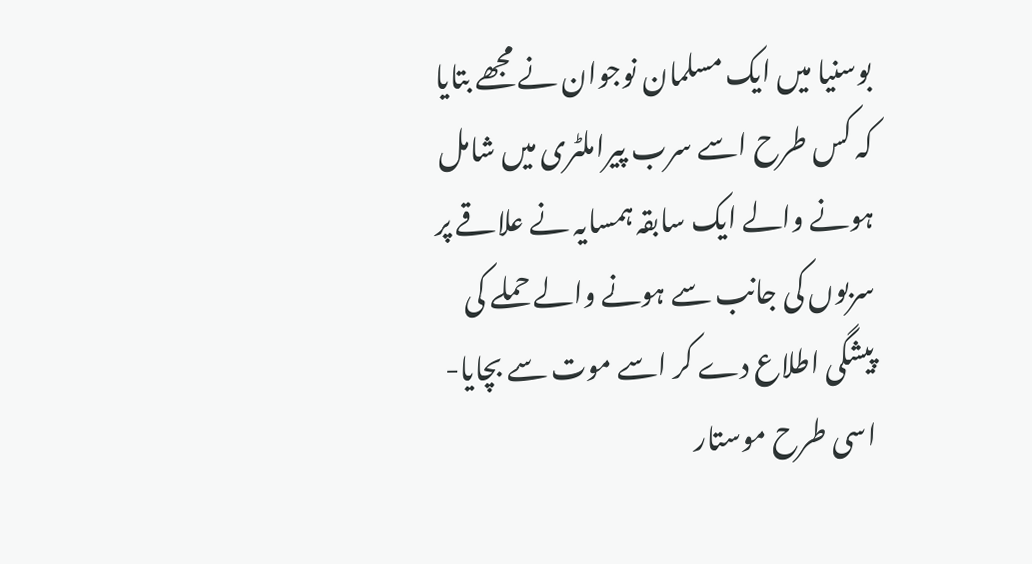بوسنیا میں ایک مسلمان نوجوان نے مجھے بتایا کہ کس طرح اسے سرب پیراملٹری میں شامل ہونے والے ایک سابقہ ہمسایہ نے علاقے پر سربوں کی جانب سے ہونے والے حملے کی پیشگی اطلاع دے کر اسے موت سے بچایا-
اسی طرح موستار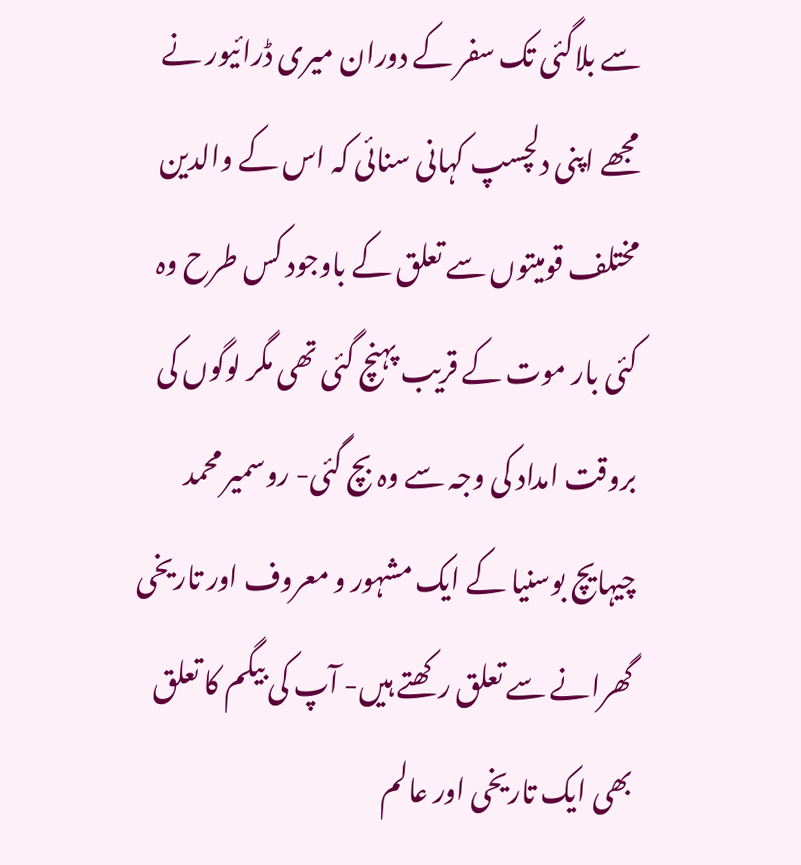سے بلاگئی تک سفر کے دوران میری ڈرائیور نے مجھے اپنی دلچسپ کہانی سنائی کہ اس کے والدین مختلف قومیتوں سے تعلق کے باوجود کس طرح وہ کئی بار موت کے قریب پہنچ گئی تھی مگر لوگوں کی بروقت امداد کی وجہ سے وہ بچ گئی- روسمیر محمد چیہایچ بوسنیا کے ایک مشہور و معروف اور تاریخی گھرانے سے تعلق رکھتے ہیں- آپ کی بیگم کا تعلق بھی ایک تاریخی اور عالم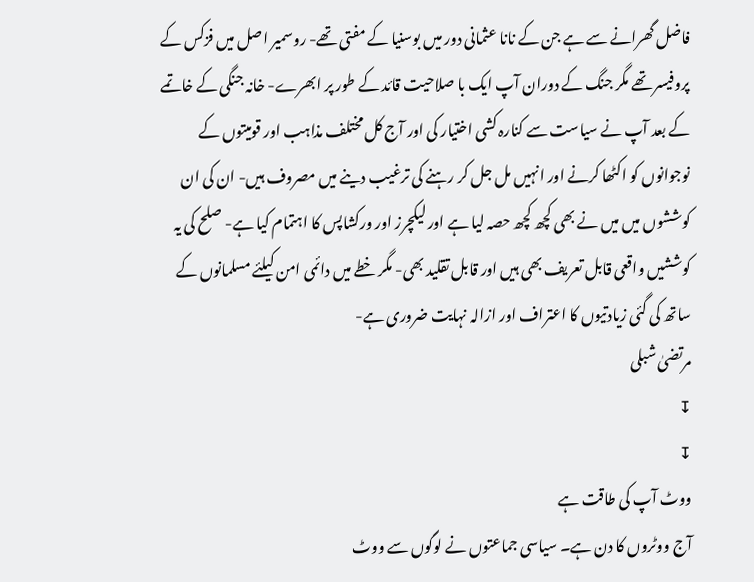فاضل گھرانے سے ہے جن کے نانا عثمانی دور میں بوسنیا کے مفتی تھے- روسمیر اصل میں فزکس کے پروفیسر تھے مگر جنگ کے دوران آپ ایک با صلاحیت قائد کے طور پر ابھرے- خانہ جنگی کے خاتمے کے بعد آپ نے سیاست سے کنارہ کشی اختیار کی اور آج کل مختلف مذاہب اور قومیتوں کے نوجوانوں کو اکٹھا کرنے اور انہیں مل جل کر رہنے کی ترغیب دینے میں مصروف ہیں- ان کی ان کوششوں میں میں نے بھی کچھ کچھ حصہ لیا ہے اور لیکچرز اور ورکشاپس کا اہتمام کیا ہے- صلح کی یہ کوششیں واقعی قابل تعریف بھی ہیں اور قابل تقلید بھی- مگر خطے میں دائمی امن کیلئے مسلمانوں کے ساتھ کی گئی زیادتیوں کا اعتراف اور ازالہ نہایت ضروری ہے-
مرتضیٰ شبلی
↧
↧
ووٹ آپ کی طاقت ہے
آج ووٹروں کا دن ہے۔ سیاسی جماعتوں نے لوگوں سے ووٹ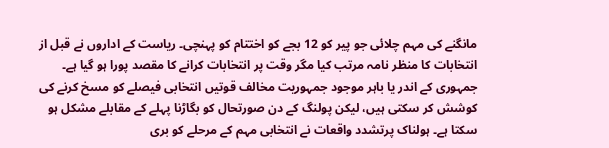مانگنے کی مہم چلائی جو پیر کو 12 بجے کو اختتام کو پہنچی۔ ریاست کے اداروں نے قبل از انتخابات کا منظر نامہ مرتب کیا مگر وقت پر انتخابات کرانے کا مقصد پورا ہو گیا ہے۔ جمہوری کے اندر یا باہر موجود جمہوریت مخالف قوتیں انتخابی فیصلے کو مسخ کرنے کی کوشش کر سکتی ہیں، لیکن پولنگ کے دن صورتحال کو بگاڑنا پہلے کے مقابلے مشکل ہو سکتا ہے۔ ہولناک پرتشدد واقعات نے انتخابی مہم کے مرحلے کو بری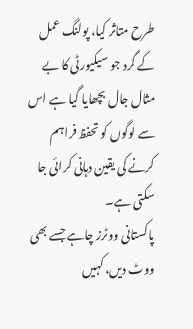طرح متاثر کیا، پولنگ عمل کے گرد جو سیکیورٹی کا بے مثال جال بچھایا گیا ہے اس سے لوگوں کو تحفظ فراہم کرنے کی یقین دہانی کرائی جا سکتی ہے۔
پاکستانی ووٹرز چاہے جسے بھی ووٹ دیں، کہیں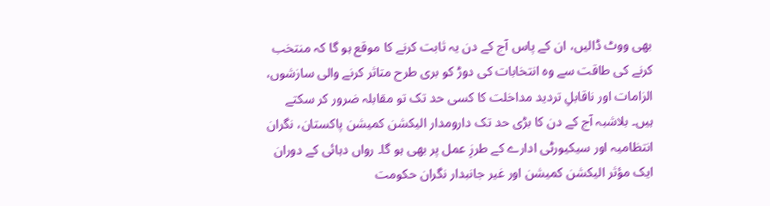بھی ووٹ ڈالیں، ان کے پاس آج کے دن یہ ثابت کرنے کا موقع ہو گا کہ منتخب کرنے کی طاقت سے وہ انتخابات کی دوڑ کو بری طرح متاثر کرنے والی سازشوں، الزامات اور ناقابلِ تردید مداخلت کا کسی حد تک تو مقابلہ ضرور کر سکتے ہیں۔ بلاشبہ آج کے دن کا بڑی حد تک دارومدار الیکشن کمیشن پاکستان، نگران انتظامیہ اور سیکیورٹی ادارے کے طرزِ عمل پر بھی ہو گا۔ رواں دہائی کے دوران ایک مؤثر الیکشن کمیشن اور غیر جانبدار نگران حکومت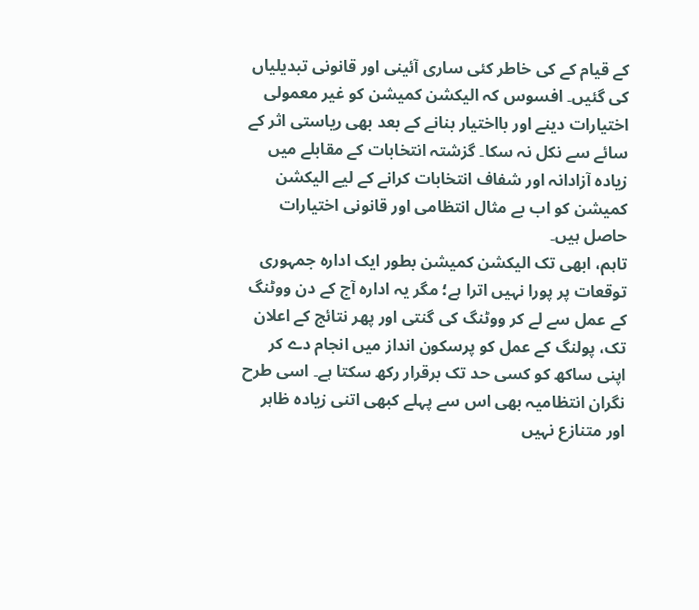کے قیام کے کی خاطر کئی ساری آئینی اور قانونی تبدیلیاں کی گئیں۔ افسوس کہ الیکشن کمیشن کو غیر معمولی اختیارات دینے اور بااختیار بنانے کے بعد بھی ریاستی اثر کے سائے سے نکل نہ سکا۔ گزشتہ انتخابات کے مقابلے میں زیادہ آزادانہ اور شفاف انتخابات کرانے کے لیے الیکشن کمیشن کو اب بے مثال انتظامی اور قانونی اختیارات حاصل ہیں۔
تاہم، ابھی تک الیکشن کمیشن بطور ایک ادارہ جمہوری توقعات پر پورا نہیں اترا ہے؛ مگر یہ ادارہ آج کے دن ووٹنگ کے عمل سے لے کر ووٹنگ کی گنتی اور پھر نتائج کے اعلان تک، پولنگ کے عمل کو پرسکون انداز میں انجام دے کر اپنی ساکھ کو کسی حد تک برقرار رکھ سکتا ہے۔ اسی طرح نگران انتظامیہ بھی اس سے پہلے کبھی اتنی زیادہ ظاہر اور متنازع نہیں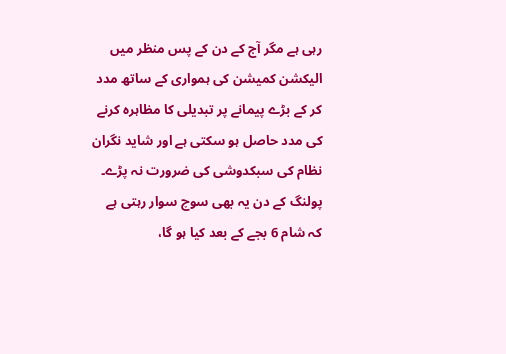رہی ہے مگر آج کے دن کے پس منظر میں الیکشن کمیشن کی ہمواری کے ساتھ مدد کر کے بڑے پیمانے پر تبدیلی کا مظاہرہ کرنے کی مدد حاصل ہو سکتی ہے اور شاید نگران نظام کی سبکدوشی کی ضرورت نہ پڑے۔
پولنگ کے دن یہ بھی سوچ سوار رہتی ہے کہ شام 6 بجے کے بعد کیا ہو گا،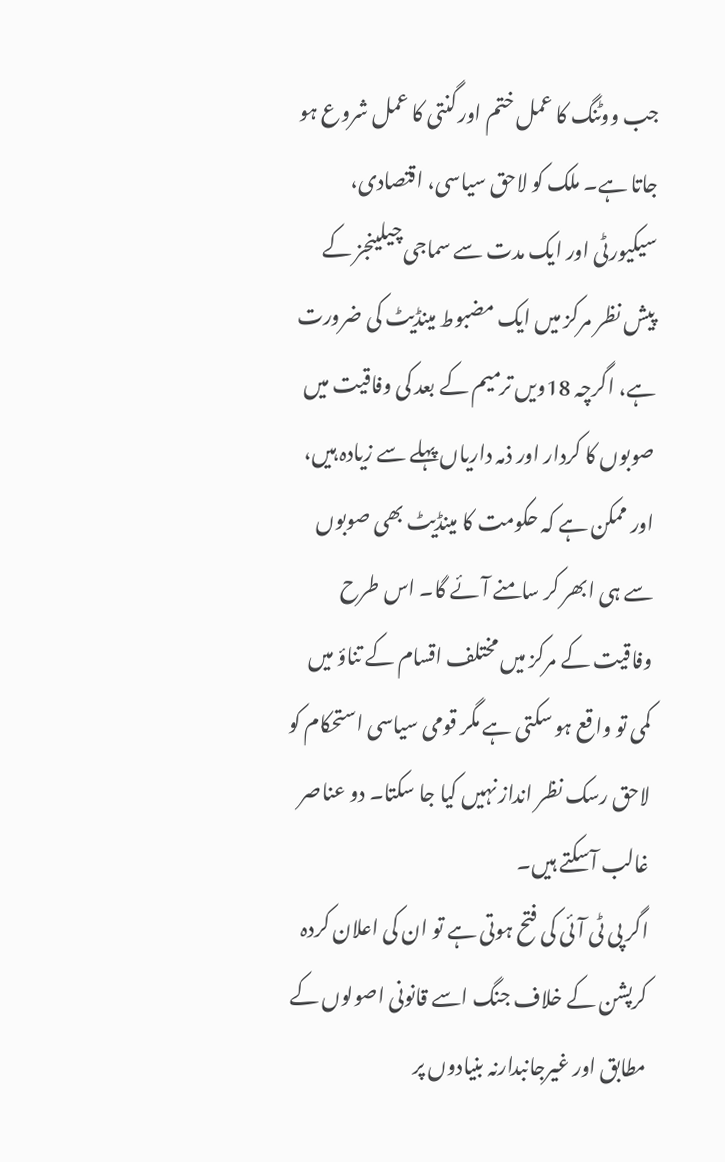جب ووٹنگ کا عمل ختم اور گنتی کا عمل شروع ہو جاتا ہے۔ ملک کو لاحق سیاسی، اقتصادی، سیکیورٹی اور ایک مدت سے سماجی چیلینجز کے پیش نظر مرکز میں ایک مضبوط مینڈیٹ کی ضرورت ہے، اگرچہ 18ویں ترمیم کے بعد کی وفاقیت میں صوبوں کا کردار اور ذمہ داریاں پہلے سے زیادہ ہیں، اور ممکن ہے کہ حکومت کا مینڈیٹ بھی صوبوں سے ہی ابھر کر سامنے آئے گا۔ اس طرح وفاقیت کے مرکز میں مختلف اقسام کے تناؤ میں کمی تو واقع ہو سکتی ہے مگر قومی سیاسی استحکام کو لاحق رسک نظر انداز نہیں کیا جا سکتا۔ دو عناصر غالب آسکتے ہیں۔
اگر پی ٹی آئی کی فتح ہوتی ہے تو ان کی اعلان کردہ کرپشن کے خلاف جنگ اسے قانونی اصولوں کے مطابق اور غیرجانبدارنہ بنیادوں پر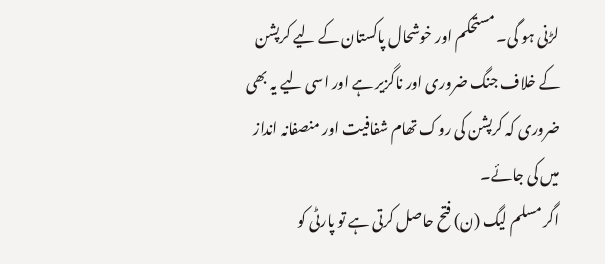لڑنی ہو گی۔ مستحکم اور خوشحال پاکستان کے لیے کرپشن کے خلاف جنگ ضروری اور ناگزیر ہے اور اسی لیے یہ بھی ضروری کہ کرپشن کی روک تھام شفافیت اور منصفانہ انداز میں کی جائے۔
اگر مسلم لیگ (ن) فتح حاصل کرتی ہے تو پارٹی کو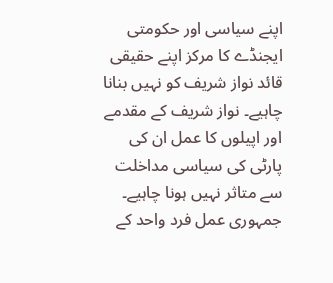اپنے سیاسی اور حکومتی ایجنڈے کا مرکز اپنے حقیقی قائد نواز شریف کو نہیں بنانا چاہیے۔ نواز شریف کے مقدمے اور اپیلوں کا عمل ان کی پارٹی کی سیاسی مداخلت سے متاثر نہیں ہونا چاہیے۔ جمہوری عمل فرد واحد کے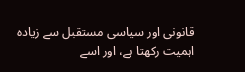قانونی اور سیاسی مستقبل سے زیادہ اہمیت رکھتا ہے، اور اسے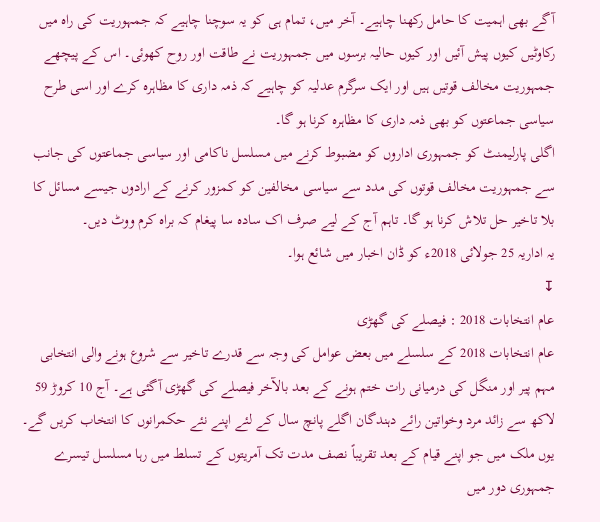آگے بھی اہمیت کا حامل رکھنا چاہیے۔ آخر میں، تمام ہی کو یہ سوچنا چاہیے کہ جمہوریت کی راہ میں رکاوٹیں کیوں پیش آئیں اور کیوں حالیہ برسوں میں جمہوریت نے طاقت اور روح کھوئی۔ اس کے پیچھے جمہوریت مخالف قوتیں ہیں اور ایک سرگرم عدلیہ کو چاہیے کہ ذمہ داری کا مظاہرہ کرے اور اسی طرح سیاسی جماعتوں کو بھی ذمہ داری کا مظاہرہ کرنا ہو گا۔
اگلی پارلیمنٹ کو جمہوری اداروں کو مضبوط کرنے میں مسلسل ناکامی اور سیاسی جماعتوں کی جانب سے جمہوریت مخالف قوتوں کی مدد سے سیاسی مخالفین کو کمزور کرنے کے ارادوں جیسے مسائل کا بلا تاخیر حل تلاش کرنا ہو گا۔ تاہم آج کے لیے صرف اک سادہ سا پیغام کہ براہ کرم ووٹ دیں۔
یہ اداریہ 25 جولائی 2018ء کو ڈان اخبار میں شائع ہوا۔
↧
عام انتخابات 2018 : فیصلے کی گھڑی
عام انتخابات 2018 کے سلسلے میں بعض عوامل کی وجہ سے قدرے تاخیر سے شروع ہونے والی انتخابی مہم پیر اور منگل کی درمیانی رات ختم ہونے کے بعد بالآخر فیصلے کی گھڑی آگئی ہے۔ آج 10 کروڑ 59 لاکھ سے زائد مرد وخواتین رائے دہندگان اگلے پانچ سال کے لئے اپنے نئے حکمرانوں کا انتخاب کریں گے۔ یوں ملک میں جو اپنے قیام کے بعد تقریباً نصف مدت تک آمریتوں کے تسلط میں رہا مسلسل تیسرے جمہوری دور میں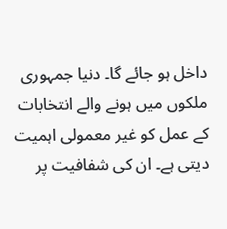داخل ہو جائے گا۔ دنیا جمہوری ملکوں میں ہونے والے انتخابات کے عمل کو غیر معمولی اہمیت دیتی ہے۔ ان کی شفافیت پر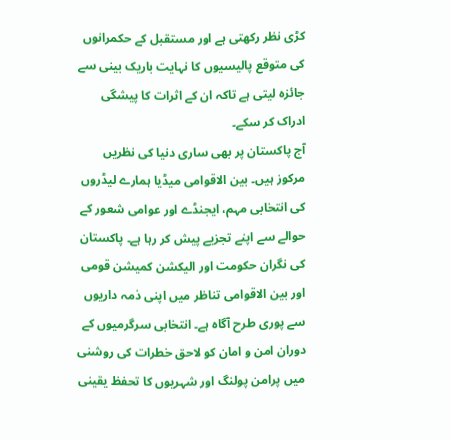کڑی نظر رکھتی ہے اور مستقبل کے حکمرانوں کی متوقع پالیسیوں کا نہایت باریک بینی سے جائزہ لیتی ہے تاکہ ان کے اثرات کا پیشگی ادراک کر سکے۔
آج پاکستان پر بھی ساری دنیا کی نظریں مرکوز ہیں۔ بین الاقوامی میڈیا ہمارے لیڈروں کی انتخابی مہم، ایجنڈے اور عوامی شعور کے حوالے سے اپنے تجزیے پیش کر رہا ہے۔ پاکستان کی نگران حکومت اور الیکشن کمیشن قومی اور بین الاقوامی تناظر میں اپنی ذمہ داریوں سے پوری طرح آگاہ ہے۔ انتخابی سرگرمیوں کے دوران امن و امان کو لاحق خطرات کی روشنی میں پرامن پولنگ اور شہریوں کا تحفظ یقینی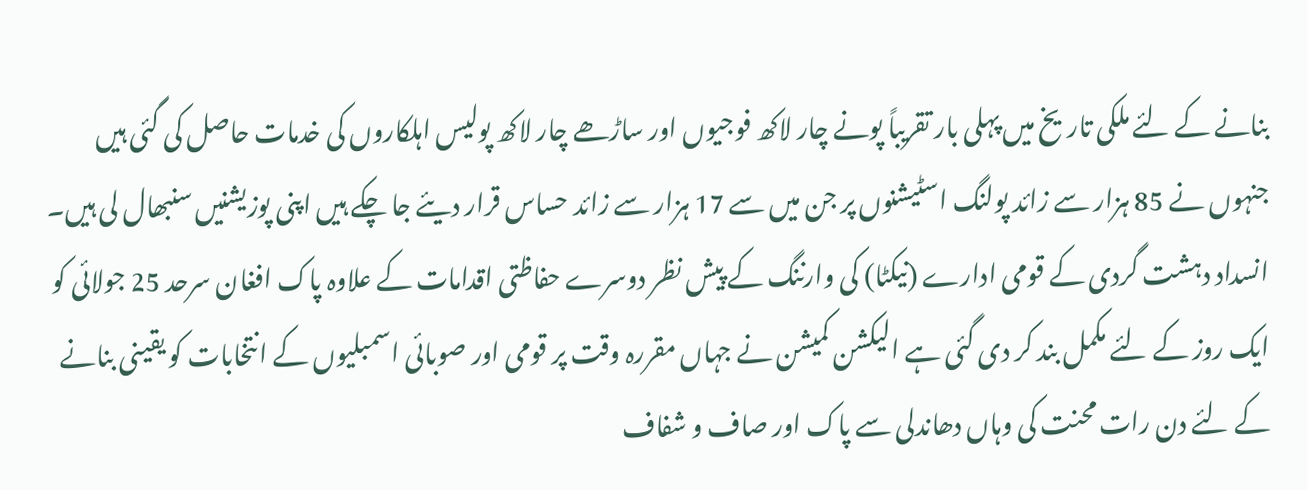بنانے کے لئے ملکی تاریخ میں پہلی بار تقریباً پونے چار لاکھ فوجیوں اور ساڑھے چار لاکھ پولیس اہلکاروں کی خدمات حاصل کی گئی ہیں جنہوں نے 85 ہزار سے زائد پولنگ اسٹیشنوں پر جن میں سے 17 ہزار سے زائد حساس قرار دیئے جا چکے ہیں اپنی پوزیشنیں سنبھال لی ہیں۔
انسداد دہشت گردی کے قومی ادارے (نیکٹا) کی وارننگ کے پیش نظر دوسرے حفاظتی اقدامات کے علاوہ پاک افغان سرحد 25 جولائی کو ایک روز کے لئے مکمل بند کر دی گئی ہے الیکشن کمیشن نے جہاں مقررہ وقت پر قومی اور صوبائی اسمبلیوں کے انتخابات کو یقینی بنانے کے لئے دن رات محنت کی وہاں دھاندلی سے پاک اور صاف و شفاف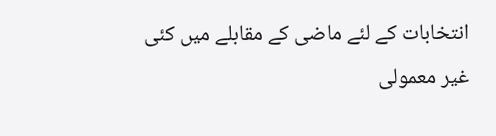انتخابات کے لئے ماضی کے مقابلے میں کئی غیر معمولی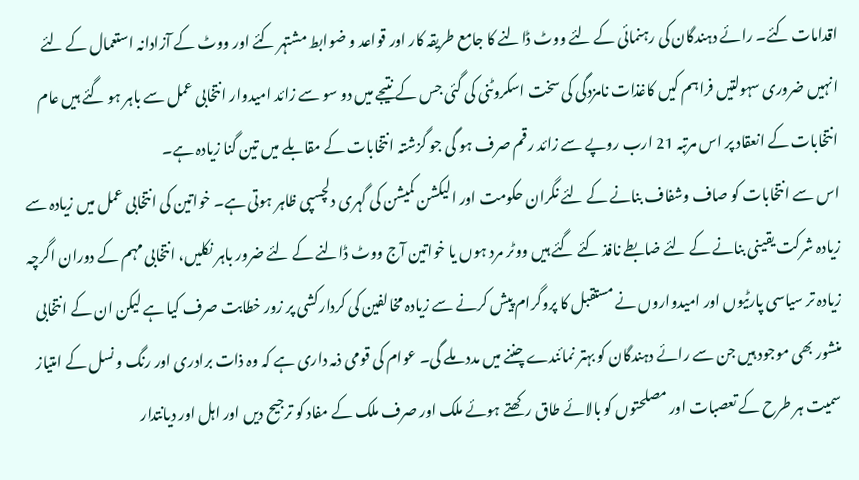اقدامات کئے۔ رائے دہندگان کی رہنمائی کے لئے ووٹ ڈالنے کا جامع طریقہ کار اور قواعد و ضوابط مشتہر کئے اور ووٹ کے آزادانہ استعمال کے لئے انہیں ضروری سہولتیں فراہم کیں کاغذات نامزدگی کی سخت اسکروٹنی کی گئی جس کے نتیجے میں دو سو سے زائد امیدوار انتخابی عمل سے باہر ہو گئے ہیں عام انتخابات کے انعقاد پر اس مرتبہ 21 ارب روپے سے زائد رقم صرف ہو گی جو گزشتہ انتخابات کے مقابلے میں تین گنا زیادہ ہے۔
اس سے انتخابات کو صاف وشفاف بنانے کے لئے نگران حکومت اور الیکشن کمیشن کی گہری دلچسپی ظاہر ہوتی ہے۔ خواتین کی انتخابی عمل میں زیادہ سے زیادہ شرکت یقینی بنانے کے لئے ضابطے نافذ کئے گئے ہیں ووٹر مرد ہوں یا خواتین آج ووٹ ڈالنے کے لئے ضرور باہر نکلیں، انتخابی مہم کے دوران اگرچہ زیادہ تر سیاسی پارٹیوں اور امیدواروں نے مستقبل کا پروگرام پیش کرنے سے زیادہ مخالفین کی کردارکشی پر زور خطابت صرف کیا ہے لیکن ان کے انتخابی منشور بھی موجود ہیں جن سے رائے دہندگان کو بہتر نمائندے چننے میں مدد ملے گی۔ عوام کی قومی ذمہ داری ہے کہ وہ ذات برادری اور رنگ و نسل کے امتیاز سمیت ہر طرح کے تعصبات اور مصلحتوں کو بالائے طاق رکھتے ہوئے ملک اور صرف ملک کے مفاد کو ترجیح دیں اور اہل اور دیانتدار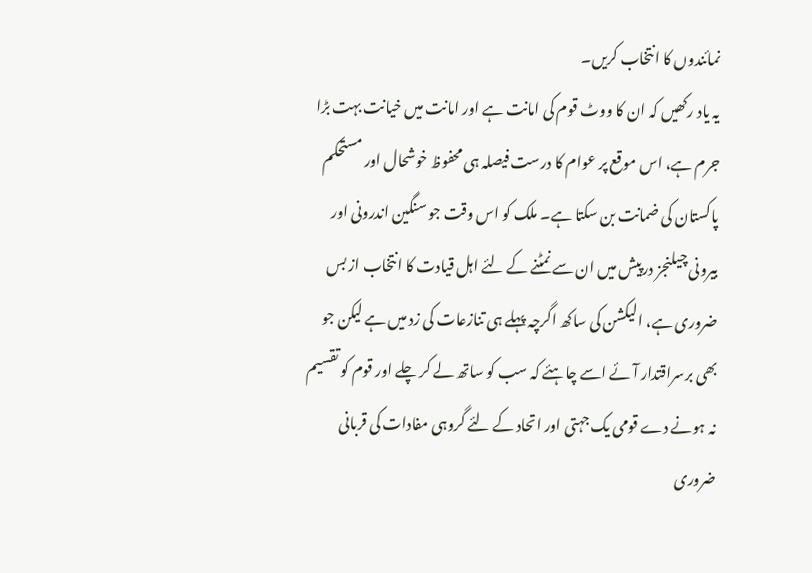نمائندوں کا انتخاب کریں۔
یہ یاد رکھیں کہ ان کا ووٹ قوم کی امانت ہے اور امانت میں خیانت بہت بڑا جرم ہے، اس موقع پر عوام کا درست فیصلہ ہی محفوظ خوشحال اور مستحکم پاکستان کی ضمانت بن سکتا ہے۔ ملک کو اس وقت جو سنگین اندرونی اور بیرونی چیلنجز درپیش میں ان سے نمٹنے کے لئے اہل قیادت کا انتخاب از بس ضروری ہے، الیکشن کی ساکھ اگرچہ پہلے ہی تنازعات کی زد میں ہے لیکن جو بھی برسراقتدار آئے اسے چاہئے کہ سب کو ساتھ لے کر چلے اور قوم کو تقسیم نہ ہونے دے قومی یک جہتی اور اتحاد کے لئے گروہی مفادات کی قربانی ضروری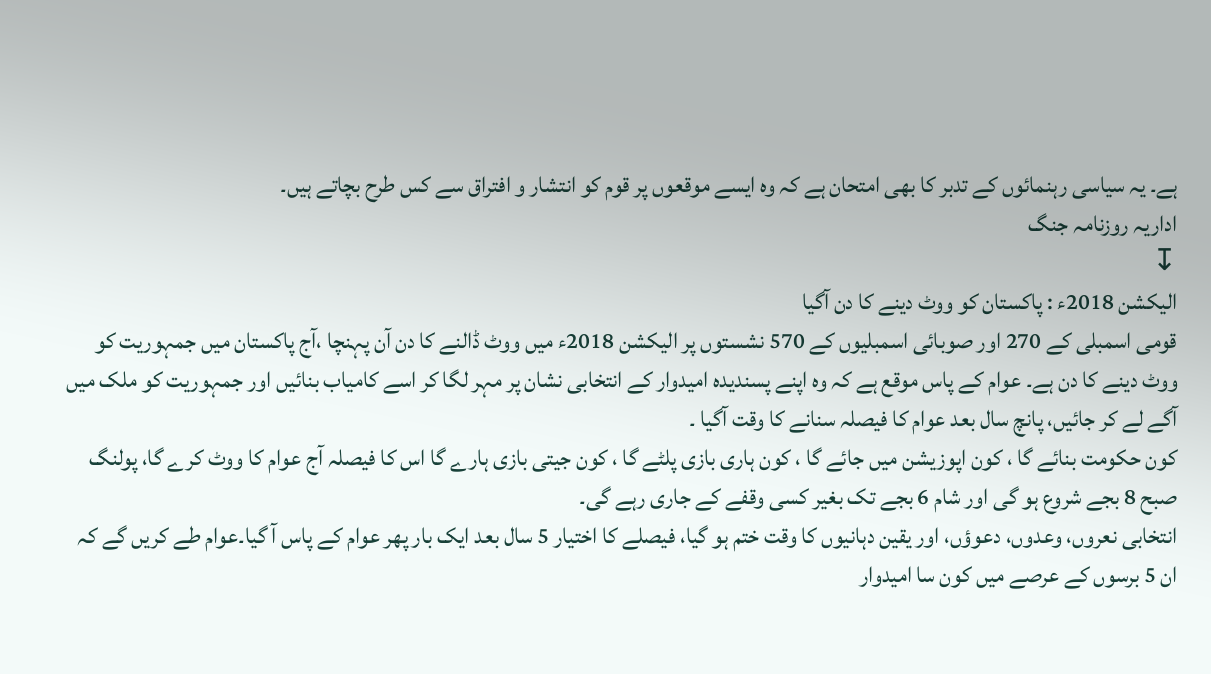ہے۔ یہ سیاسی رہنمائوں کے تدبر کا بھی امتحان ہے کہ وہ ایسے موقعوں پر قوم کو انتشار و افتراق سے کس طرح بچاتے ہیں۔
اداریہ روزنامہ جنگ
↧
الیکشن 2018ء : پاکستان کو ووٹ دینے کا دن آگیا
قومی اسمبلی کے 270 اور صوبائی اسمبلیوں کے 570 نشستوں پر الیکشن 2018ء میں ووٹ ڈالنے کا دن آن پہنچا ،آج پاکستان میں جمہوریت کو ووٹ دینے کا دن ہے۔ عوام کے پاس موقع ہے کہ وہ اپنے پسندیدہ امیدوار کے انتخابی نشان پر مہر لگا کر اسے کامیاب بنائیں اور جمہوریت کو ملک میں آگے لے کر جائیں، پانچ سال بعد عوام کا فیصلہ سنانے کا وقت آگیا ۔
کون حکومت بنائے گا ، کون اپوزیشن میں جائے گا ، کون ہاری بازی پلٹے گا ، کون جیتی بازی ہارے گا اس کا فیصلہ آج عوام کا ووٹ کرے گا، پولنگ صبح 8 بجے شروع ہو گی اور شام 6 بجے تک بغیر کسی وقفے کے جاری رہے گی۔
انتخابی نعروں، وعدوں، دعوؤں، اور یقین دہانیوں کا وقت ختم ہو گیا، فیصلے کا اختیار 5 سال بعد ایک بار پھر عوام کے پاس آ گیا۔عوام طے کریں گے کہ ان 5 برسوں کے عرصے میں کون سا امیدوار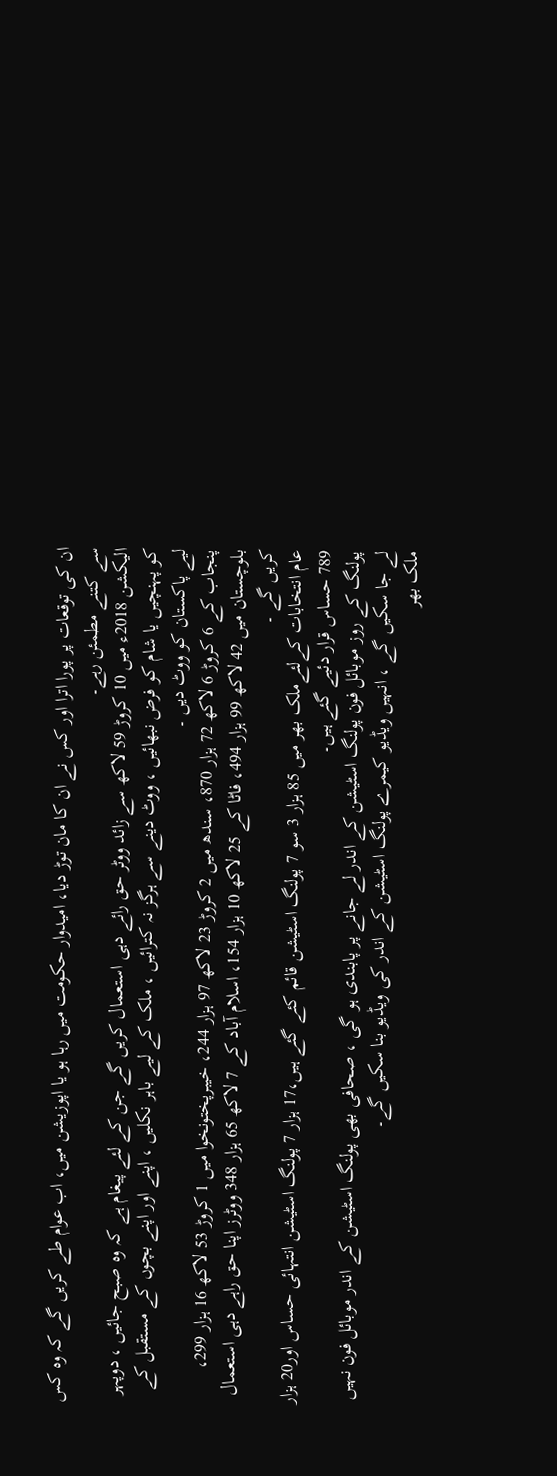ان کی توقعات پر پورا اترا اور کس نے ان کا مان توڑ دیا، امیدوار حکومت میں رہا ہو یا اپوزیشن میں، اب عوام طے کریں گے کہ وہ کس سے کتنے مطمئن رہے۔
الیکشن 2018ء میں 10 کروڑ 59 لاکھ سے زائد ووٹر حق رائے دہی استعمال کریں گے جن کے لئے پیغام ہے کہ وہ صبح جائیں ، دوپہر کو پہنچیں یا شام کو فرض نبھائیں ، ووٹ دینے سے ہرگز نہ کترائیں ، ملک کے لیے باہر نکلیں ، اپنے اور اپنے بچوں کے مستقبل کے لیے پاکستان کو ووٹ دیں ۔
پنجاب کے 6 کروڑ 6 لاکھ 72 ہزار 870، سندھ میں 2 کروڑ 23 لاکھ 97 ہزار 244، خیبرپختونخوا میں 1 کروڑ 53 لاکھ 16 ہزار 299، بلوچستان میں 42 لاکھ 99 ہزار 494، فاٹا کے 25 لاکھ 10 ہزار 154، اسلام آباد کے 7 لاکھ 65 ہزار 348 ووٹرز اپنا حق راہے دہی استعمال کریں گے ۔
عام انتخابات کےلئےملک بھر میں 85 ہزار 3 سو 7 پولنگ اسٹیشن قائم کئے گئے ہیں،17 ہزار 7 پولنگ اسٹیشن انتہائی حساس اور20 ہزار 789 حساس قرار دئیے گئے ہیں۔
پولنگ کے روز موبائل فون پولنگ اسٹیشن کے اندر لے جانے پر پابندی ہو گی ، صحافی بھی پولنگ اسٹیشن کے اندر موبائل فون نہیں لے جا سکیں گے ، انہیں ویڈیو کیمرے پولنگ اسٹیشن کے اندر کی ویڈیو بنا سکیں گے۔
ملک بھر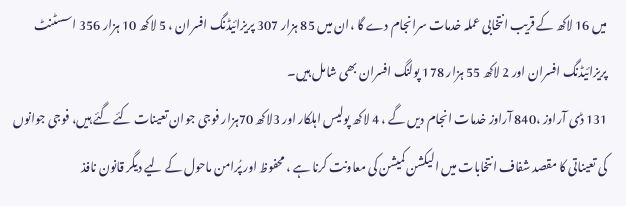میں 16 لاکھ کے قریب انتخابی عملہ خدمات سرانجام دے گا ،ان میں 85 ہزار 307 پریزائیڈنگ افسران ، 5 لاکھ 10 ہزار 356 اسسٹنٹ پریزائیڈنگ افسران اور 2 لاکھ 55 ہزار 178 پولنگ افسران بھی شامل ہیں۔
131 ڈی آراوز ،840 آراوز خدمات انجام دیں گے ، 4 لاکھ پولیس اہلکار اور 3لاکھ 70ہزار فوجی جوان تعینات کئے گئے ہیں، فوجی جوانوں کی تعیناتی کا مقصد شفاف انتخابات میں الیکشن کمیشن کی معاونت کرنا ہے ، محفوظ اور پُرامن ماحول کے لیے دیگر قانون نافذ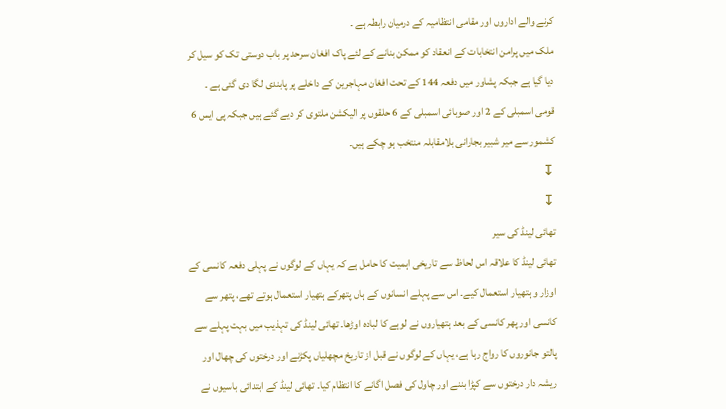کرنے والے اداروں اور مقامی انتظامیہ کے درمیان رابطہ ہے ۔
ملک میں پرامن انتخابات کے انعقاد کو ممکن بنانے کے لئے پاک افغان سرحد پر باب دوستی تک کو سیل کر دیا گیا ہے جبکہ پشاور میں دفعہ 144 کے تحت افغان مہاجرین کے داخلے پر پابندی لگا دی گئی ہے ۔
قومی اسمبلی کے 2 اور صوبائی اسمبلی کے 6 حلقوں پر الیکشن ملتوی کر دیے گئے ہیں جبکہ پی ایس 6 کشمور سے میر شبیر بجارانی بلامقابلہ منتخب ہو چکے ہیں۔
↧
↧
تھائی لینڈ کی سیر
تھائی لینڈ کا علاقہ اس لحاظ سے تاریخی اہمیت کا حامل ہے کہ یہاں کے لوگوں نے پہلی دفعہ کانسی کے اوزار و ہتھیار استعمال کیے۔ اس سے پہلے انسانوں کے ہاں پتھرکے ہتھیار استعمال ہوتے تھے، پتھر سے کانسی اور پھر کانسی کے بعد ہتھیاروں نے لوہے کا لبادہ اوڑھا۔ تھائی لینڈ کی تہذیب میں بہت پہلے سے پالتو جانوروں کا رواج رہا ہے، یہاں کے لوگوں نے قبل از تاریخ مچھلیاں پکڑنے اور درختوں کی چھال اور ریشہ دار درختوں سے کپڑا بننے اور چاول کی فصل اگانے کا انتظام کیا۔ تھائی لینڈ کے ابتدائی باسیوں نے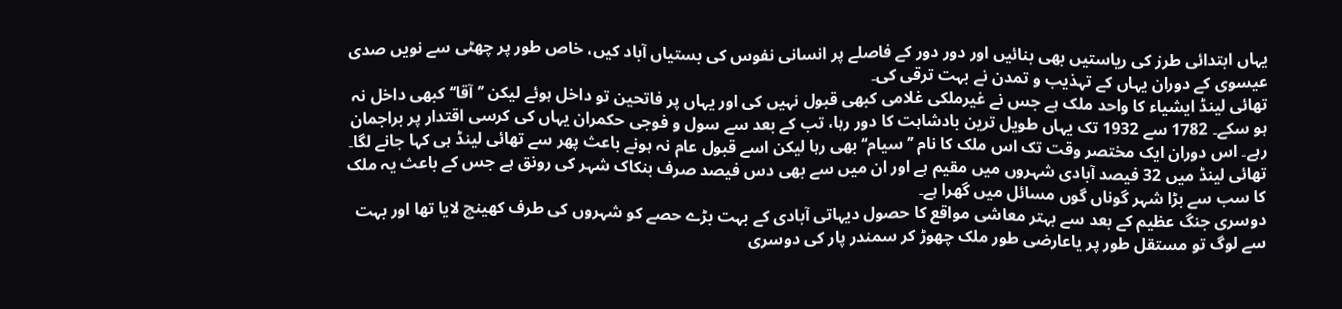یہاں ابتدائی طرز کی ریاستیں بھی بنائیں اور دور دور کے فاصلے پر انسانی نفوس کی بستیاں آباد کیں، خاص طور پر چھٹی سے نویں صدی عیسوی کے دوران یہاں کے تہذیب و تمدن نے بہت ترقی کی۔
تھائی لینڈ ایشیاء کا واحد ملک ہے جس نے غیرملکی غلامی کبھی قبول نہیں کی اور یہاں پر فاتحین تو داخل ہوئے لیکن ’’آقا‘‘ کبھی داخل نہ ہو سکے۔ 1782 سے 1932 تک یہاں طویل ترین بادشاہت کا دور رہا، تب کے بعد سے سول و فوجی حکمران یہاں کی کرسی اقتدار پر براجمان رہے۔ اس دوران ایک مختصر وقت تک اس ملک کا نام ’’سیام‘‘بھی رہا لیکن اسے قبول عام نہ ہونے باعث پھر سے تھائی لینڈ ہی کہا جانے لگا۔ تھائی لینڈ میں 32 فیصد آبادی شہروں میں مقیم ہے اور ان میں سے بھی دس فیصد صرف بنکاک شہر کی رونق ہے جس کے باعث یہ ملک کا سب سے بڑا شہر گوناں گوں مسائل میں گھرا ہے۔
دوسری جنگ عظیم کے بعد سے بہتر معاشی مواقع کا حصول دیہاتی آبادی کے بہت بڑے حصے کو شہروں کی طرف کھینچ لایا تھا اور بہت سے لوگ تو مستقل طور پر یاعارضی طور ملک چھوڑ کر سمندر پار کی دوسری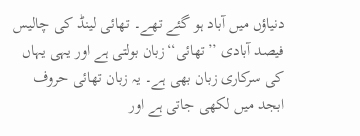دنیاؤں میں آباد ہو گئے تھے۔ تھائی لینڈ کی چالیس فیصد آبادی ’’تھائی‘‘زبان بولتی ہے اور یہی یہاں کی سرکاری زبان بھی ہے۔ یہ زبان تھائی حروف ابجد میں لکھی جاتی ہے اور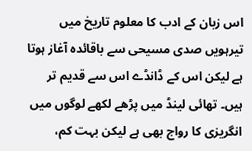اس زبان کے ادب کا معلوم تاریخ میں تیرہویں صدی مسیحی سے باقائدہ آغاز ہوتا ہے لیکن اس کے ڈانڈے اس سے قدیم تر ہیں۔ تھائی لینڈ میں پڑھے لکھے لوگوں میں انگریزی کا رواج بھی ہے لیکن بہت کم،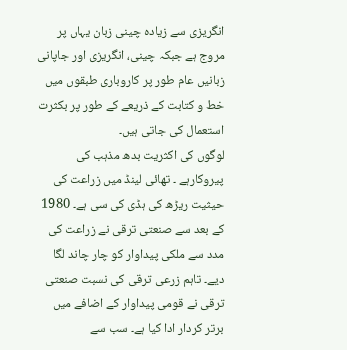انگریزی سے زیادہ چینی زبان یہاں پر مروج ہے جبکہ چینی، انگریزی اور جاپانی زبانیں عام طور پر کاروباری طبقوں میں خط و کتابت کے ذریعے کے طور پر بکثرت استعمال کی جاتی ہیں۔
لوگوں کی اکثریت بدھ مذہب کی پیروکارہے ۔ تھائی لینڈ میں زراعت کی حیثیت ریڑھ کی ہڈی کی سی ہے۔ 1980 کے بعد سے صنعتی ترقی نے زراعت کی مدد سے ملکی پیداوار کو چار چاند لگا دیے۔ تاہم زرعی ترقی کی نسبت صنعتی ترقی نے قومی پیداوار کے اضافے میں برتر کردار ادا کیا ہے۔ سب سے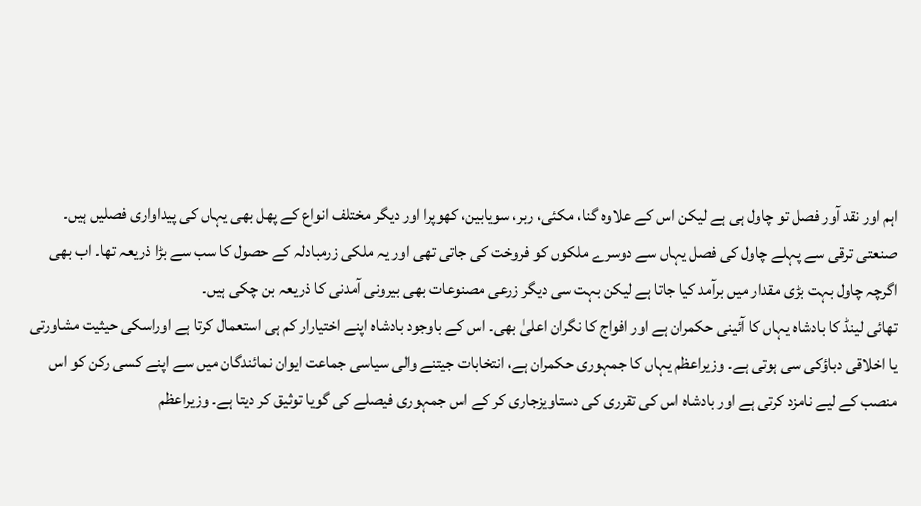اہم اور نقد آور فصل تو چاول ہی ہے لیکن اس کے علاوہ گنا، مکئی، ربر، سویابین، کھوپرا اور دیگر مختلف انواع کے پھل بھی یہاں کی پیداواری فصلیں ہیں۔ صنعتی ترقی سے پہلے چاول کی فصل یہاں سے دوسرے ملکوں کو فروخت کی جاتی تھی اور یہ ملکی زرمبادلہ کے حصول کا سب سے بڑا ذریعہ تھا۔ اب بھی اگرچہ چاول بہت بڑی مقدار میں برآمد کیا جاتا ہے لیکن بہت سی دیگر زرعی مصنوعات بھی بیرونی آمدنی کا ذریعہ بن چکی ہیں۔
تھائی لینڈ کا بادشاہ یہاں کا آئینی حکمران ہے اور افواج کا نگران اعلیٰ بھی۔ اس کے باوجود بادشاہ اپنے اختیارار کم ہی استعمال کرتا ہے اوراسکی حیثیت مشاورتی یا اخلاقی دباؤکی سی ہوتی ہے۔ وزیراعظم یہاں کا جمہوری حکمران ہے، انتخابات جیتنے والی سیاسی جماعت ایوان نمائندگان میں سے اپنے کسی رکن کو اس منصب کے لیے نامزد کرتی ہے اور بادشاہ اس کی تقرری کی دستاویزجاری کر کے اس جمہوری فیصلے کی گویا توثیق کر دیتا ہے۔ وزیراعظم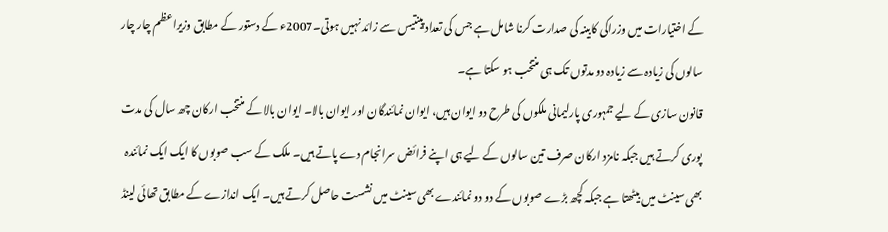کے اختیارات میں وزراکی کابینہ کی صدارت کرنا شامل ہے جس کی تعداد پینتیس سے زائد نہیں ہوتی۔2007ء کے دستور کے مطابق وزیراعظم چار چار سالوں کی زیادہ سے زیادہ دو مدتوں تک ہی منتخب ہو سکتا ہے۔
قانون سازی کے لیے جمہوری پارلیمانی ملکوں کی طرح دو ایوان ہیں، ایوان نمائندگان اور ایوان بالا۔ ایوان بالا کے منتخب ارکان چھ سال کی مدت پوری کرتے ہیں جبکہ نامزد ارکان صرف تین سالوں کے لیے ہی اپنے فرائض سرانجام دے پاتے ہیں۔ ملک کے سب صوبوں کا ایک ایک نمائندہ بھی سینٹ میں بیٹھتا ہے جبکہ کچھ بڑے صوبوں کے دو دو نمائندے بھی سینٹ میں نشست حاصل کرتے ہیں۔ ایک اندازے کے مطابق تھائی لینڈ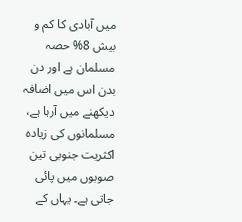میں آبادی کا کم و بیش 8% حصہ مسلمان ہے اور دن بدن اس میں اضافہ دیکھنے میں آرہا ہے، مسلمانوں کی زیادہ اکثریت جنوبی تین صوبوں میں پائی جاتی ہے۔ یہاں کے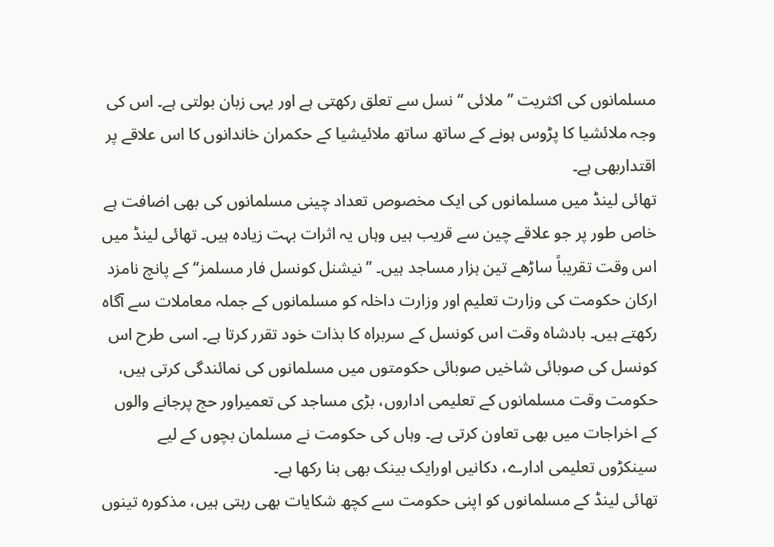مسلمانوں کی اکثریت ’’ملائی ‘‘ نسل سے تعلق رکھتی ہے اور یہی زبان بولتی ہے۔ اس کی وجہ ملائشیا کا پڑوس ہونے کے ساتھ ساتھ ملائیشیا کے حکمران خاندانوں کا اس علاقے پر اقتداربھی ہے۔
تھائی لینڈ میں مسلمانوں کی ایک مخصوص تعداد چینی مسلمانوں کی بھی اضافت ہے خاص طور پر جو علاقے چین سے قریب ہیں وہاں یہ اثرات بہت زیادہ ہیں۔ تھائی لینڈ میں اس وقت تقریباً ساڑھے تین ہزار مساجد ہیں۔ ’’نیشنل کونسل فار مسلمز‘‘ کے پانچ نامزد ارکان حکومت کی وزارت تعلیم اور وزارت داخلہ کو مسلمانوں کے جملہ معاملات سے آگاہ رکھتے ہیں۔ بادشاہ وقت اس کونسل کے سربراہ کا بذات خود تقرر کرتا ہے۔ اسی طرح اس کونسل کی صوبائی شاخیں صوبائی حکومتوں میں مسلمانوں کی نمائندگی کرتی ہیں، حکومت وقت مسلمانوں کے تعلیمی اداروں، بڑی مساجد کی تعمیراور حج پرجانے والوں کے اخراجات میں بھی تعاون کرتی ہے۔ وہاں کی حکومت نے مسلمان بچوں کے لیے سینکڑوں تعلیمی ادارے، دکانیں اورایک بینک بھی بنا رکھا ہے۔
تھائی لینڈ کے مسلمانوں کو اپنی حکومت سے کچھ شکایات بھی رہتی ہیں، مذکورہ تینوں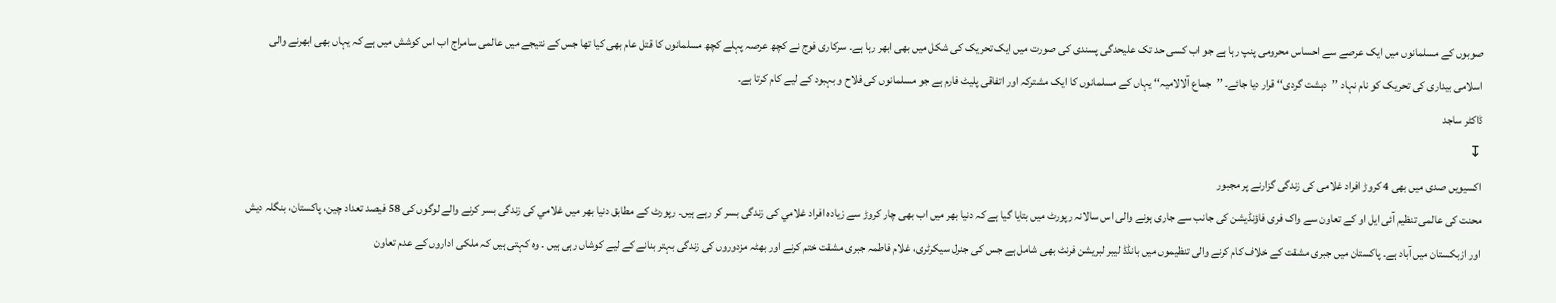صوبوں کے مسلمانوں میں ایک عرصے سے احساس محرومی پنپ رہا ہے جو اب کسی حد تک علیحدگی پسندی کی صورت میں ایک تحریک کی شکل میں بھی ابھر رہا ہے۔ سرکاری فوج نے کچھ عرصہ پہلے کچھ مسلمانوں کا قتل عام بھی کیا تھا جس کے نتیجے میں عالمی سامراج اب اس کوشش میں ہے کہ یہاں بھی ابھرنے والی اسلامی بیداری کی تحریک کو نام نہاد ’’دہشت گردی‘‘ قرار دیا جائے۔ ’’جماع آلالامیہ‘‘ یہاں کے مسلمانوں کا ایک مشترکہ اور اتفاقی پلیٹ فارم ہے جو مسلمانوں کی فلاح و بہبود کے لیے کام کرتا ہے۔
ڈاکٹر ساجد
↧
اکسیویں صدی میں بھی 4 کروڑ افراد غلامی کی زندگی گزارنے پر مجبور
محنت کی عالمی تنظیم آئی ایل او کے تعاون سے واک فری فاؤنڈیشن کی جانب سے جاری ہونے والی اس سالانہ رپورٹ میں بتایا گیا ہے کہ دنیا بھر میں اب بھی چار کروڑ سے زیادہ افراد غلامي کی زندگی بسر کر رہے ہیں۔ رپورٹ کے مطابق دنیا بھر میں غلامي کی زندگی بسر کرنے والے لوگوں کی 58 فیصد تعداد چین، پاکستان، بنگلہ دیش اور ازبکستان میں آباد ہے۔ پاکستان میں جبری مشقت کے خلاف کام کرنے والی تنظیموں میں بانڈڈ لیبر لبریشن فرنٹ بھی شامل ہے جس کی جنرل سیکرٹری، غلام فاطمہ جبری مشقت ختم کرنے اور بھٹہ مزدوروں کی زندگی بہتر بنانے کے لیے کوشاں رہی ہیں ۔ وہ کہتی ہیں کہ ملکی اداروں کے عدم تعاون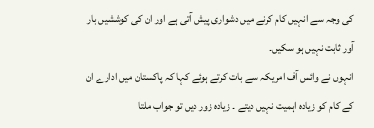کی وجہ سے انہیں کام کرنے میں دشواری پیش آتی ہے اور ان کی کوششیں بار آور ثابت نہیں ہو سکیں۔
انہوں نے وائس آف امریکہ سے بات کرتے ہوئے کہا کہ پاکستان میں ادارے ان کے کام کو زیادہ اہمیت نہیں دیتے ۔ زیادہ زور دیں تو جواب ملتا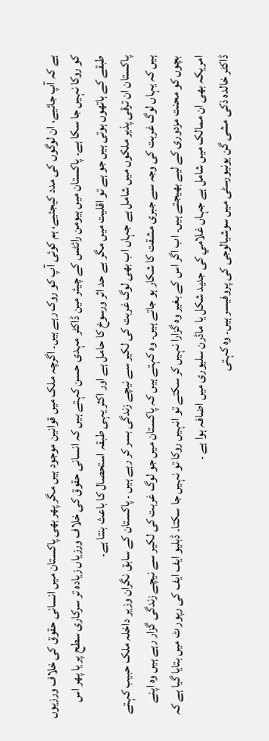ہے کہ آپ جائیے، ان لوگوں کی مدد کیجئیے، ہم کوئی آپ کو روک رہے ہیں۔ اگرچہ ملک میں قوانین موجود ہیں مگر پھر بھی پاکستان میں انسانی حقوق کی خلاف ورزیوں کو روکا نہیں جا سکا ہے۔ پاکستان میں ہیومن رائٹس کے چیئر مین ڈاکٹر مہدی حسن کہتے ہیں کہ انسانی حقوق کی خلاف ورزیاں زیادہ تر سرکاری سطح پر یا پھر اس طبقے کے ہاتھوں ہوتی ہیں جو ہے تو اقلیت میں مگر بے حد اثر ورسوخ کا حامل ہے اور اکثر یہی طبقہ استحصال کا باعث بنتا ہے۔
پاکستان ان ترقی پذیر ملکوں میں شامل ہے جہاں اب بھی لوگ غربت کی لکیر سے نیچے زندگی بسر کر رہے ہیں ۔ پاکستان کے سابق نگران وزیر داخلہ ملک حبیب کہتے ہیں کہ یہاں لوگ غربت کی وجہ سے جبری مشقت کا شکار ہو جاتے ہیں۔ وہ کہتے ہیں کہ پاکستان میں جو لوگ غربت کی لکیر سے نیچے زندگی گزار رہے ہیں وہ اپنے بچوں کو محنت مزدوری کے لیے بھیجتے ہیں۔ اب اگر اس کے بغیر وہ گزارا نہیں کر سکتے تو انہیں روکا تو نہیں جا سکتا۔ ڈبلیو ایف ایف کی رپور ٹ میں بتایا گیا ہے کہ امریکہ بھی ان ممالک میں شامل ہے جہاں غلامي کی جدید شکل یا ماڈرن سلیوری میں اضافہ ہوا ہے ۔
ڈاکٹر خالدہ ذکی مشی گن یونیورسٹی میں سوشیالوجی کی پروفیسر ہیں۔ وہ کہتی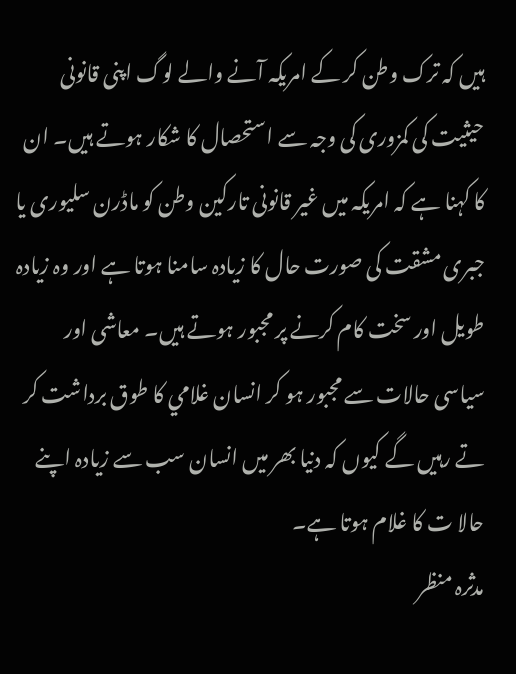ہیں کہ ترک وطن کر کے امریکہ آنے والے لوگ اپنی قانونی حیثیت کی کمزوری کی وجہ سے استحصال کا شکار ہوتے ہیں۔ ان کا کہنا ہے کہ امریکہ میں غیر قانونی تارکین وطن کو ماڈرن سلیوری یا جبری مشقت کی صورت حال کا زیادہ سامنا ہوتا ہے اور وہ زیادہ طویل اور سخت کام کرنے پر مجبور ہوتے ہیں۔ معاشی اور سیاسی حالات سے مجبور ہو کر انسان غلامي کا طوق برداشت کر تے رہیں گے کیوں کہ دنیا بھر میں انسان سب سے زیادہ اپنے حالا ت کا غلام ہوتا ہے۔
مدثرہ منظر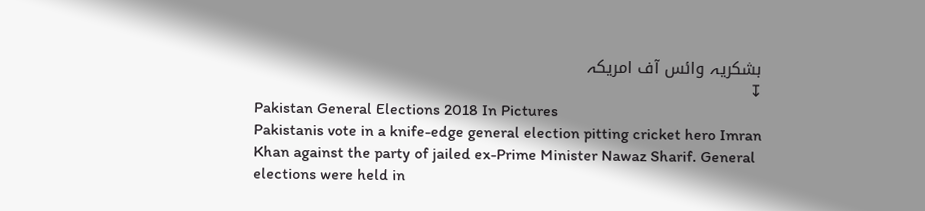بشکریہ وائس آف امریکہ
↧
Pakistan General Elections 2018 In Pictures
Pakistanis vote in a knife-edge general election pitting cricket hero Imran Khan against the party of jailed ex-Prime Minister Nawaz Sharif. General elections were held in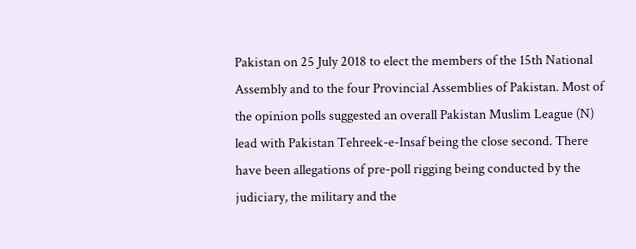Pakistan on 25 July 2018 to elect the members of the 15th National Assembly and to the four Provincial Assemblies of Pakistan. Most of the opinion polls suggested an overall Pakistan Muslim League (N) lead with Pakistan Tehreek-e-Insaf being the close second. There have been allegations of pre-poll rigging being conducted by the judiciary, the military and the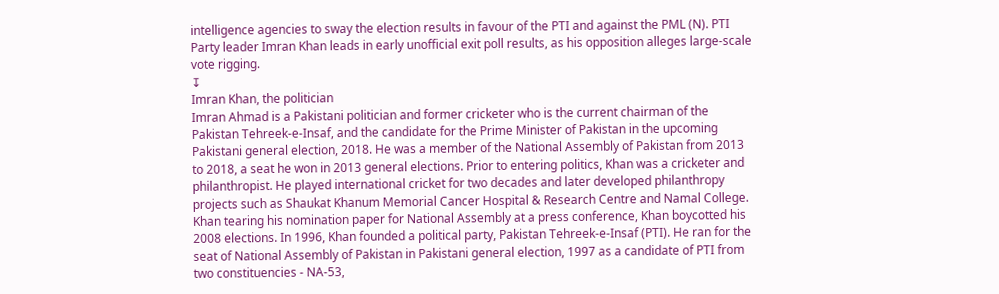intelligence agencies to sway the election results in favour of the PTI and against the PML (N). PTI Party leader Imran Khan leads in early unofficial exit poll results, as his opposition alleges large-scale vote rigging.
↧
Imran Khan, the politician
Imran Ahmad is a Pakistani politician and former cricketer who is the current chairman of the Pakistan Tehreek-e-Insaf, and the candidate for the Prime Minister of Pakistan in the upcoming Pakistani general election, 2018. He was a member of the National Assembly of Pakistan from 2013 to 2018, a seat he won in 2013 general elections. Prior to entering politics, Khan was a cricketer and philanthropist. He played international cricket for two decades and later developed philanthropy projects such as Shaukat Khanum Memorial Cancer Hospital & Research Centre and Namal College.
Khan tearing his nomination paper for National Assembly at a press conference, Khan boycotted his 2008 elections. In 1996, Khan founded a political party, Pakistan Tehreek-e-Insaf (PTI). He ran for the seat of National Assembly of Pakistan in Pakistani general election, 1997 as a candidate of PTI from two constituencies - NA-53,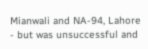Mianwali and NA-94, Lahore - but was unsuccessful and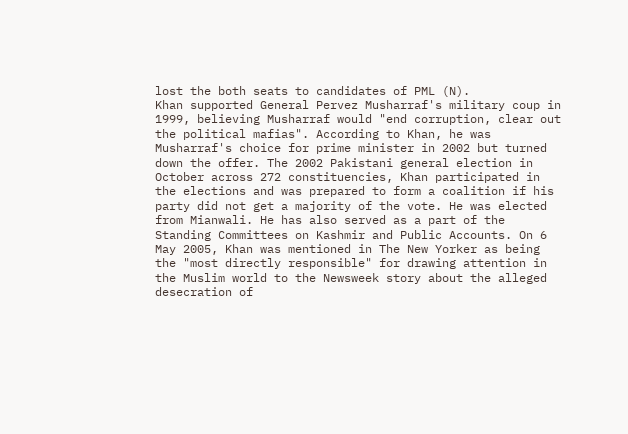lost the both seats to candidates of PML (N).
Khan supported General Pervez Musharraf's military coup in 1999, believing Musharraf would "end corruption, clear out the political mafias". According to Khan, he was Musharraf's choice for prime minister in 2002 but turned down the offer. The 2002 Pakistani general election in October across 272 constituencies, Khan participated in the elections and was prepared to form a coalition if his party did not get a majority of the vote. He was elected from Mianwali. He has also served as a part of the Standing Committees on Kashmir and Public Accounts. On 6 May 2005, Khan was mentioned in The New Yorker as being the "most directly responsible" for drawing attention in the Muslim world to the Newsweek story about the alleged desecration of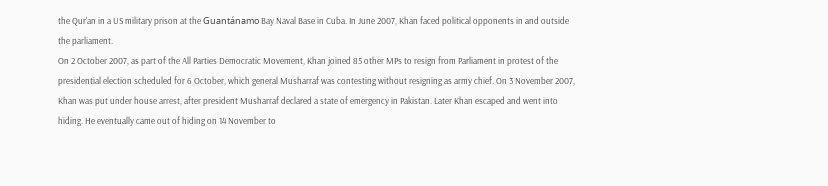the Qur'an in a US military prison at the Guantánamo Bay Naval Base in Cuba. In June 2007, Khan faced political opponents in and outside the parliament.
On 2 October 2007, as part of the All Parties Democratic Movement, Khan joined 85 other MPs to resign from Parliament in protest of the presidential election scheduled for 6 October, which general Musharraf was contesting without resigning as army chief. On 3 November 2007, Khan was put under house arrest, after president Musharraf declared a state of emergency in Pakistan. Later Khan escaped and went into hiding. He eventually came out of hiding on 14 November to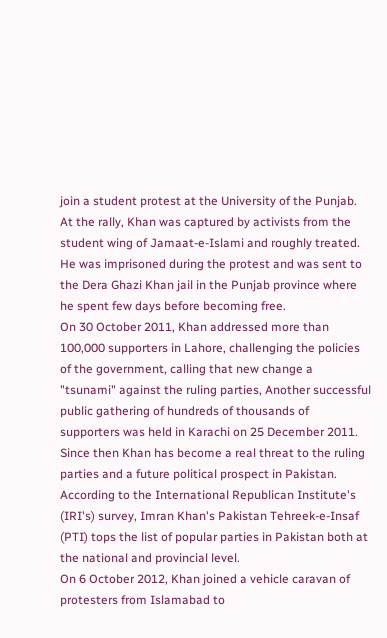join a student protest at the University of the Punjab. At the rally, Khan was captured by activists from the student wing of Jamaat-e-Islami and roughly treated. He was imprisoned during the protest and was sent to the Dera Ghazi Khan jail in the Punjab province where he spent few days before becoming free.
On 30 October 2011, Khan addressed more than 100,000 supporters in Lahore, challenging the policies of the government, calling that new change a "tsunami" against the ruling parties, Another successful public gathering of hundreds of thousands of supporters was held in Karachi on 25 December 2011. Since then Khan has become a real threat to the ruling parties and a future political prospect in Pakistan. According to the International Republican Institute's (IRI's) survey, Imran Khan's Pakistan Tehreek-e-Insaf (PTI) tops the list of popular parties in Pakistan both at the national and provincial level.
On 6 October 2012, Khan joined a vehicle caravan of protesters from Islamabad to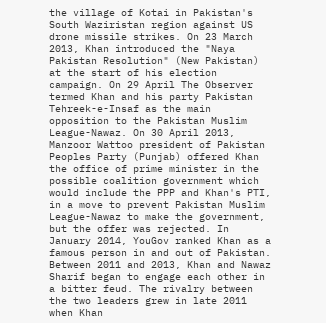the village of Kotai in Pakistan's South Waziristan region against US drone missile strikes. On 23 March 2013, Khan introduced the "Naya Pakistan Resolution" (New Pakistan) at the start of his election campaign. On 29 April The Observer termed Khan and his party Pakistan Tehreek-e-Insaf as the main opposition to the Pakistan Muslim League-Nawaz. On 30 April 2013, Manzoor Wattoo president of Pakistan Peoples Party (Punjab) offered Khan the office of prime minister in the possible coalition government which would include the PPP and Khan's PTI, in a move to prevent Pakistan Muslim League-Nawaz to make the government, but the offer was rejected. In January 2014, YouGov ranked Khan as a famous person in and out of Pakistan. Between 2011 and 2013, Khan and Nawaz Sharif began to engage each other in a bitter feud. The rivalry between the two leaders grew in late 2011 when Khan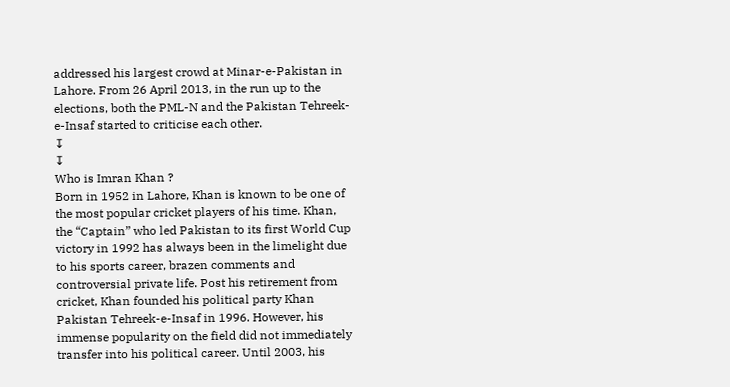addressed his largest crowd at Minar-e-Pakistan in Lahore. From 26 April 2013, in the run up to the elections, both the PML-N and the Pakistan Tehreek-e-Insaf started to criticise each other.
↧
↧
Who is Imran Khan ?
Born in 1952 in Lahore, Khan is known to be one of the most popular cricket players of his time. Khan, the “Captain” who led Pakistan to its first World Cup victory in 1992 has always been in the limelight due to his sports career, brazen comments and controversial private life. Post his retirement from cricket, Khan founded his political party Khan Pakistan Tehreek-e-Insaf in 1996. However, his immense popularity on the field did not immediately transfer into his political career. Until 2003, his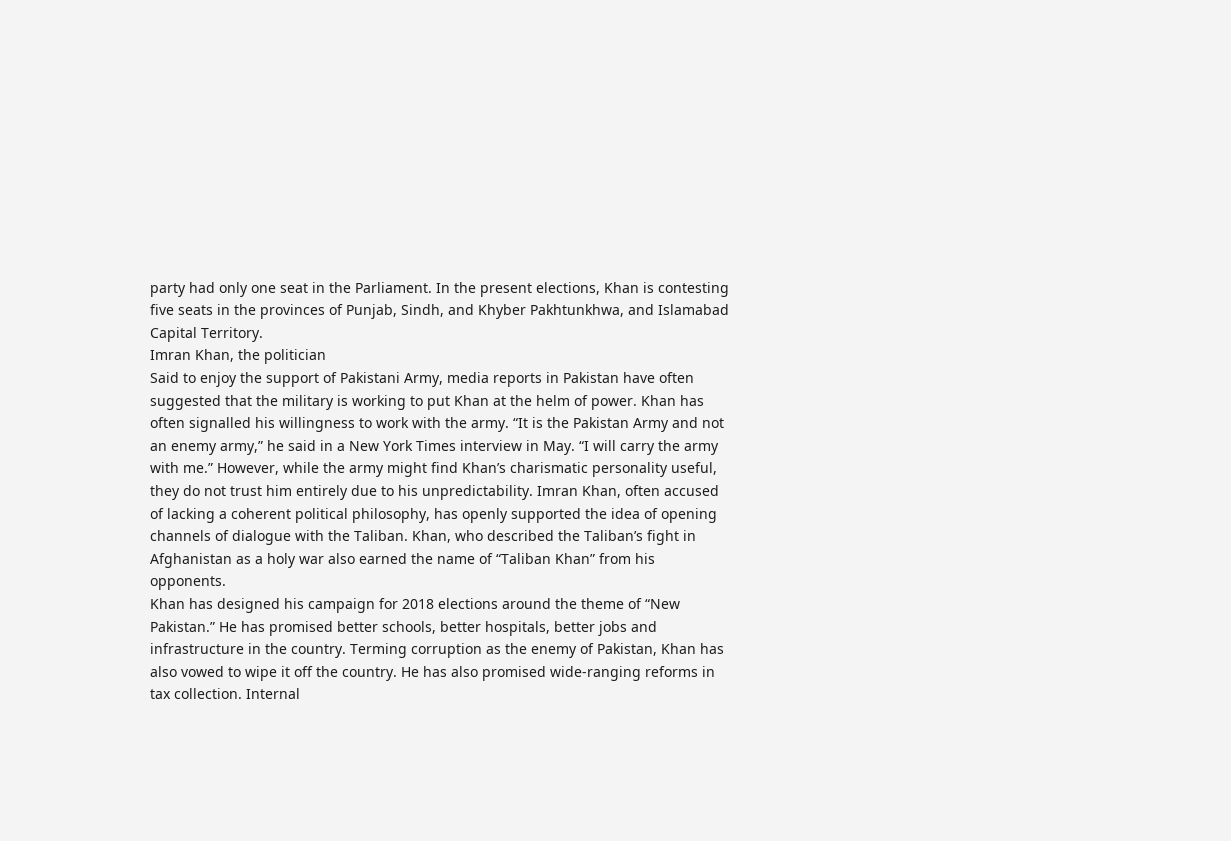party had only one seat in the Parliament. In the present elections, Khan is contesting five seats in the provinces of Punjab, Sindh, and Khyber Pakhtunkhwa, and Islamabad Capital Territory.
Imran Khan, the politician
Said to enjoy the support of Pakistani Army, media reports in Pakistan have often suggested that the military is working to put Khan at the helm of power. Khan has often signalled his willingness to work with the army. “It is the Pakistan Army and not an enemy army,” he said in a New York Times interview in May. “I will carry the army with me.” However, while the army might find Khan’s charismatic personality useful, they do not trust him entirely due to his unpredictability. Imran Khan, often accused of lacking a coherent political philosophy, has openly supported the idea of opening channels of dialogue with the Taliban. Khan, who described the Taliban’s fight in Afghanistan as a holy war also earned the name of “Taliban Khan” from his opponents.
Khan has designed his campaign for 2018 elections around the theme of “New Pakistan.” He has promised better schools, better hospitals, better jobs and infrastructure in the country. Terming corruption as the enemy of Pakistan, Khan has also vowed to wipe it off the country. He has also promised wide-ranging reforms in tax collection. Internal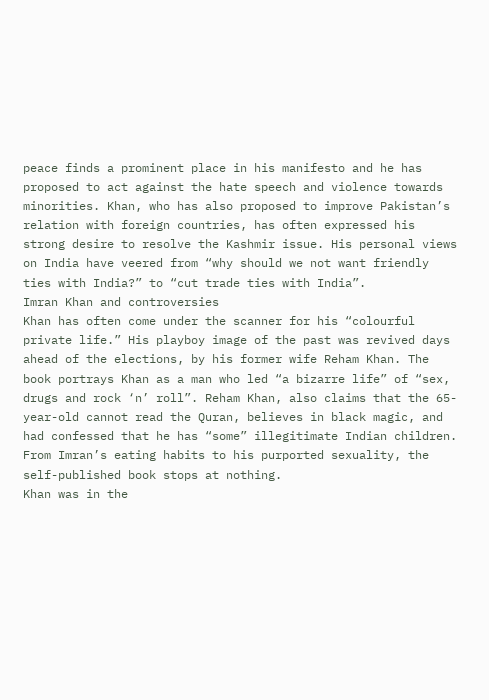peace finds a prominent place in his manifesto and he has proposed to act against the hate speech and violence towards minorities. Khan, who has also proposed to improve Pakistan’s relation with foreign countries, has often expressed his strong desire to resolve the Kashmir issue. His personal views on India have veered from “why should we not want friendly ties with India?” to “cut trade ties with India”.
Imran Khan and controversies
Khan has often come under the scanner for his “colourful private life.” His playboy image of the past was revived days ahead of the elections, by his former wife Reham Khan. The book portrays Khan as a man who led “a bizarre life” of “sex, drugs and rock ‘n’ roll”. Reham Khan, also claims that the 65-year-old cannot read the Quran, believes in black magic, and had confessed that he has “some” illegitimate Indian children. From Imran’s eating habits to his purported sexuality, the self-published book stops at nothing.
Khan was in the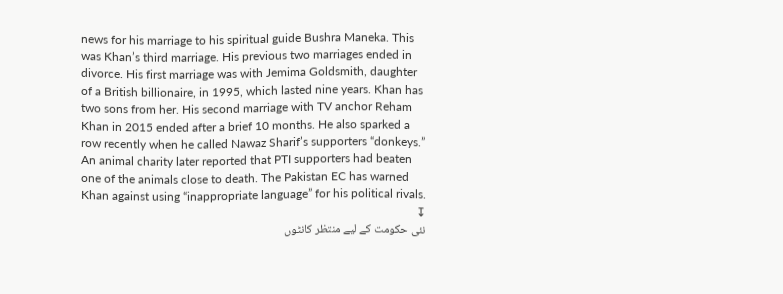news for his marriage to his spiritual guide Bushra Maneka. This was Khan’s third marriage. His previous two marriages ended in divorce. His first marriage was with Jemima Goldsmith, daughter of a British billionaire, in 1995, which lasted nine years. Khan has two sons from her. His second marriage with TV anchor Reham Khan in 2015 ended after a brief 10 months. He also sparked a row recently when he called Nawaz Sharif’s supporters “donkeys.” An animal charity later reported that PTI supporters had beaten one of the animals close to death. The Pakistan EC has warned Khan against using “inappropriate language” for his political rivals.
↧
نئی حکومت کے لیے منتظر کانٹوں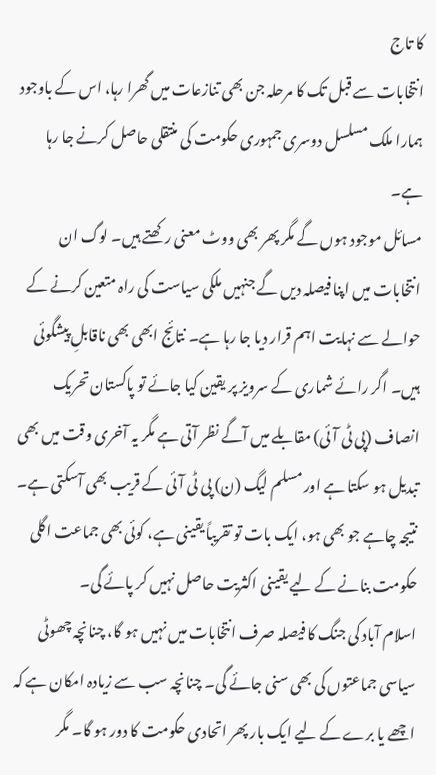کا تاج
انتخابات سے قبل تک کا مرحلہ جن بھی تنازعات میں گھرا رہا، اس کے باوجود ہمارا ملک مسلسل دوسری جمہوری حکومت کی منتقلی حاصل کرنے جا رہا ہے۔
مسائل موجود ہوں گے مگر پھر بھی ووٹ معنی رکھتے ہیں۔ لوگ ان انتخابات میں اپنا فیصلہ دیں گے جنہیں ملکی سیاست کی راہ متعین کرنے کے حوالے سے نہایت اہم قرار دیا جا رہا ہے۔ نتائج ابھی بھی ناقابلِ پیشگوئی ہیں۔ اگر رائے شماری کے سرویز پر یقین کیا جائے تو پاکستان تحریک انصاف (پی ٹی آئی) مقابلے میں آگے نظر آتی ہے مگر یہ آخری وقت میں بھی تبدیل ہو سکتا ہے اور مسلم لیگ (ن) پی ٹی آئی کے قریب بھی آسکتی ہے۔ نتیجہ چاہے جو بھی ہو، ایک بات تو تقریباً یقینی ہے، کوئی بھی جماعت اگلی حکومت بنانے کے لیے یقینی اکثریت حاصل نہیں کر پائے گی۔
اسلام آباد کی جنگ کا فیصلہ صرف انتخابات میں نہیں ہو گا، چنانچہ چھوٹی سیاسی جماعتوں کی بھی سنی جائے گی۔ چنانچہ سب سے زیادہ امکان ہے کہ اچھے یا برے کے لیے ایک بار پھر اتحادی حکومت کا دور ہو گا۔ مگر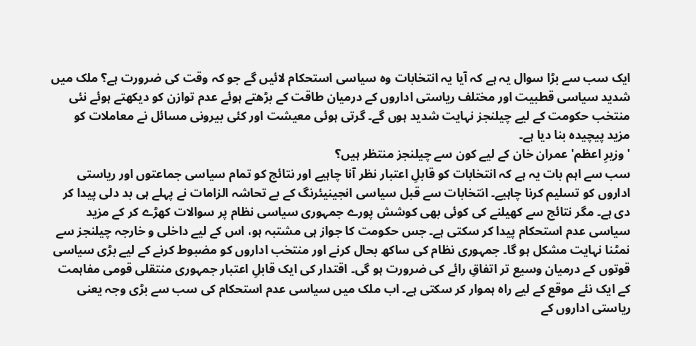ایک سب سے بڑا سوال یہ ہے کہ آیا یہ انتخابات وہ سیاسی استحکام لائیں گے جو کہ وقت کی ضرورت ہے؟ ملک میں شدید سیاسی قطبیت اور مختلف ریاستی اداروں کے درمیان طاقت کے بڑھتے ہوئے عدم توازن کو دیکھتے ہوئے نئی منتخب حکومت کے لیے چیلنجز نہایت شدید ہوں گے۔ گرتی ہوئی معیشت اور کئی بیرونی مسائل نے معاملات کو مزید پیچیدہ بنا دیا ہے۔
'وزیرِ اعظم'عمران خان کے لیے کون سے چیلنجز منتظر ہیں؟
سب سے اہم بات یہ ہے کہ انتخابات کو قابلِ اعتبار نظر آنا چاہیے اور نتائج کو تمام سیاسی جماعتوں اور ریاستی اداروں کو تسلیم کرنا چاہیے۔ انتخابات سے قبل سیاسی انجینیئرنگ کے بے تحاشہ الزامات نے پہلے ہی بد دلی پیدا کر دی ہے۔ مگر نتائج سے کھیلنے کی کوئی بھی کوشش پورے جمہوری سیاسی نظام پر سوالات کھڑے کر کے مزید سیاسی عدم استحکام پیدا کر سکتی ہے۔ جس حکومت کا جواز ہی مشتبہ ہو، اس کے لیے داخلی و خارجہ چیلنجز سے نمٹنا نہایت مشکل ہو گا۔ جمہوری نظام کی ساکھ بحال کرنے اور منتخب اداروں کو مضبوط کرنے کے لیے بڑی سیاسی قوتوں کے درمیان وسیع تر اتفاقِ رائے کی ضرورت ہو گی۔ اقتدار کی ایک قابلِ اعتبار جمہوری منتقلی قومی مفاہمت کے ایک نئے موقع کے لیے راہ ہموار کر سکتی ہے۔ اب ملک میں سیاسی عدم استحکام کی سب سے بڑی وجہ یعنی ریاستی اداروں کے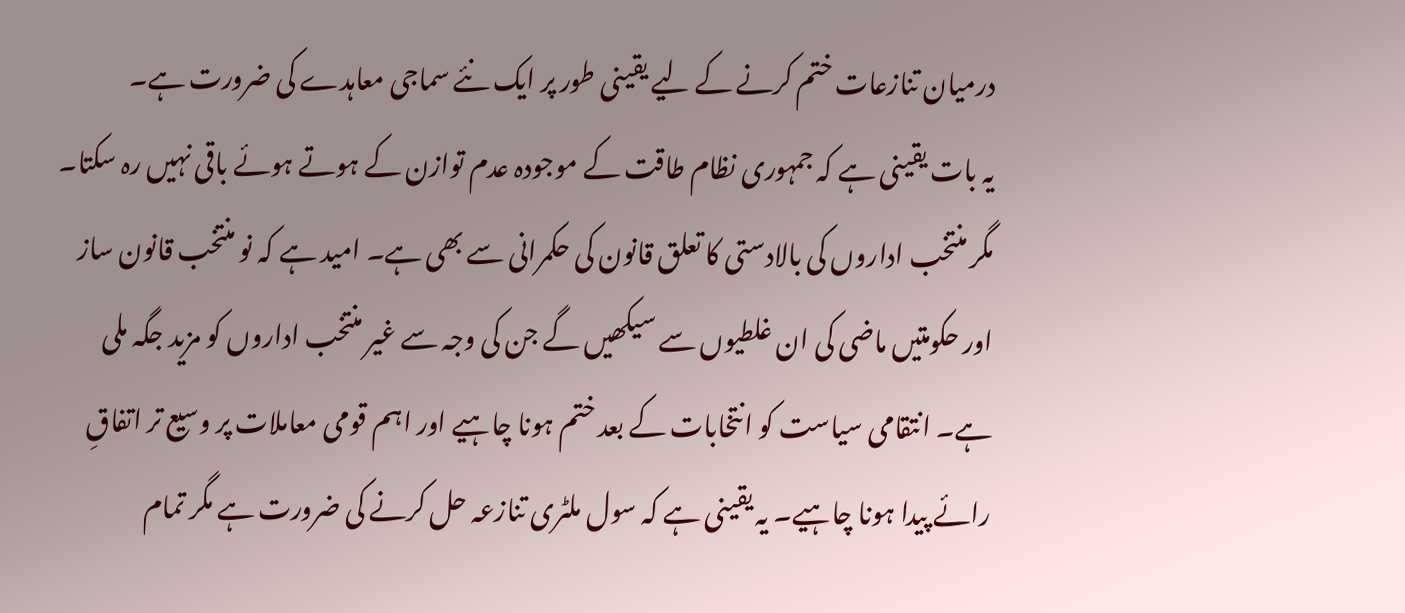درمیان تنازعات ختم کرنے کے لیے یقینی طور پر ایک نئے سماجی معاہدے کی ضرورت ہے۔
یہ بات یقینی ہے کہ جمہوری نظام طاقت کے موجودہ عدم توازن کے ہوتے ہوئے باقی نہیں رہ سکتا۔ مگر منتخب اداروں کی بالادستی کا تعلق قانون کی حکمرانی سے بھی ہے۔ امید ہے کہ نو منتخب قانون ساز اور حکومتیں ماضی کی ان غلطیوں سے سیکھیں گے جن کی وجہ سے غیر منتخب اداروں کو مزید جگہ ملی ہے۔ انتقامی سیاست کو انتخابات کے بعد ختم ہونا چاہیے اور اہم قومی معاملات پر وسیع تر اتفاقِ رائے پیدا ہونا چاہیے۔ یہ یقینی ہے کہ سول ملٹری تنازعہ حل کرنے کی ضرورت ہے مگر تمام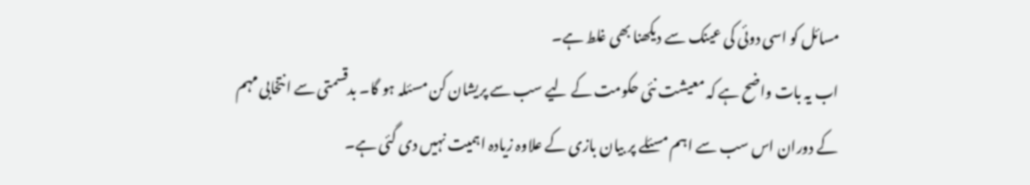مسائل کو اسی دوئی کی عینک سے دیکھنا بھی غلط ہے۔
اب یہ بات واضح ہے کہ معیشت نئی حکومت کے لیے سب سے پریشان کن مسئلہ ہو گا۔ بدقسمتی سے انتخابی مہم کے دوران اس سب سے اہم مسئلے پر بیان بازی کے علاوہ زیادہ اہمیت نہیں دی گئی ہے۔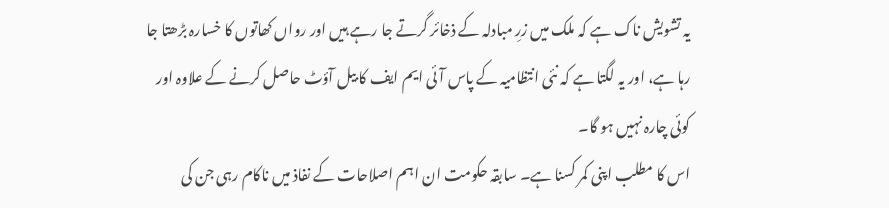یہ تشویش ناک ہے کہ ملک میں زرِ مبادلہ کے ذخائر گرتے جا رہے ہیں اور رواں کھاتوں کا خسارہ بڑھتا جا رہا ہے، اور یہ لگتا ہے کہ نئی انتظامیہ کے پاس آئی ایم ایف کا بیل آؤٹ حاصل کرنے کے علاوہ اور کوئی چارہ نہیں ہو گا۔
اس کا مطلب اپنی کمر کسنا ہے۔ سابقہ حکومت ان اہم اصلاحات کے نفاذ میں ناکام رہی جن کی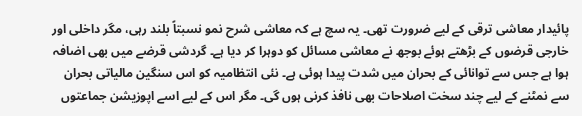پائیدار معاشی ترقی کے لیے ضرورت تھی۔ یہ سچ ہے کہ معاشی شرح نمو نسبتاً بلند رہی، مگر داخلی اور خارجی قرضوں کے بڑھتے ہوئے بوجھ نے معاشی مسائل کو دوہرا کر دیا ہے۔ گردشی قرضے میں بھی اضافہ ہوا ہے جس سے توانائی کے بحران میں شدت پیدا ہوئی ہے۔ نئی انتظامیہ کو اس سنگین مالیاتی بحران سے نمٹنے کے لیے چند سخت اصلاحات بھی نافذ کرنی ہوں گی۔ مگر اس کے لیے اسے اپوزیشن جماعتوں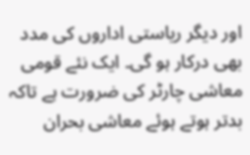اور دیگر ریاستی اداروں کی مدد بھی درکار ہو گی۔ ایک نئے قومی معاشی چارٹر کی ضرورت ہے تاکہ بدتر ہوتے ہوئے معاشی بحران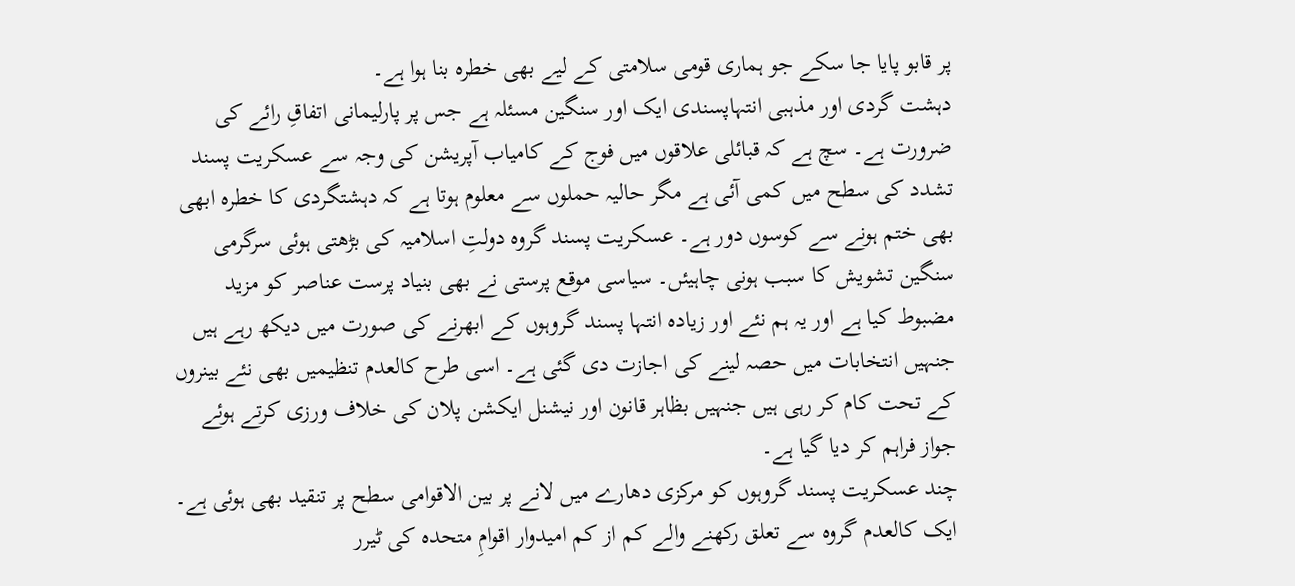پر قابو پایا جا سکے جو ہماری قومی سلامتی کے لیے بھی خطرہ بنا ہوا ہے۔
دہشت گردی اور مذہبی انتہاپسندی ایک اور سنگین مسئلہ ہے جس پر پارلیمانی اتفاقِ رائے کی ضرورت ہے۔ سچ ہے کہ قبائلی علاقوں میں فوج کے کامیاب آپریشن کی وجہ سے عسکریت پسند تشدد کی سطح میں کمی آئی ہے مگر حالیہ حملوں سے معلوم ہوتا ہے کہ دہشتگردی کا خطرہ ابھی بھی ختم ہونے سے کوسوں دور ہے۔ عسکریت پسند گروہ دولتِ اسلامیہ کی بڑھتی ہوئی سرگرمی سنگین تشویش کا سبب ہونی چاہیئں۔ سیاسی موقع پرستی نے بھی بنیاد پرست عناصر کو مزید مضبوط کیا ہے اور یہ ہم نئے اور زیادہ انتہا پسند گروہوں کے ابھرنے کی صورت میں دیکھ رہے ہیں جنہیں انتخابات میں حصہ لینے کی اجازت دی گئی ہے۔ اسی طرح کالعدم تنظیمیں بھی نئے بینروں کے تحت کام کر رہی ہیں جنہیں بظاہر قانون اور نیشنل ایکشن پلان کی خلاف ورزی کرتے ہوئے جواز فراہم کر دیا گیا ہے۔
چند عسکریت پسند گروہوں کو مرکزی دھارے میں لانے پر بین الاقوامی سطح پر تنقید بھی ہوئی ہے۔ ایک کالعدم گروہ سے تعلق رکھنے والے کم از کم امیدوار اقوامِ متحدہ کی ٹیرر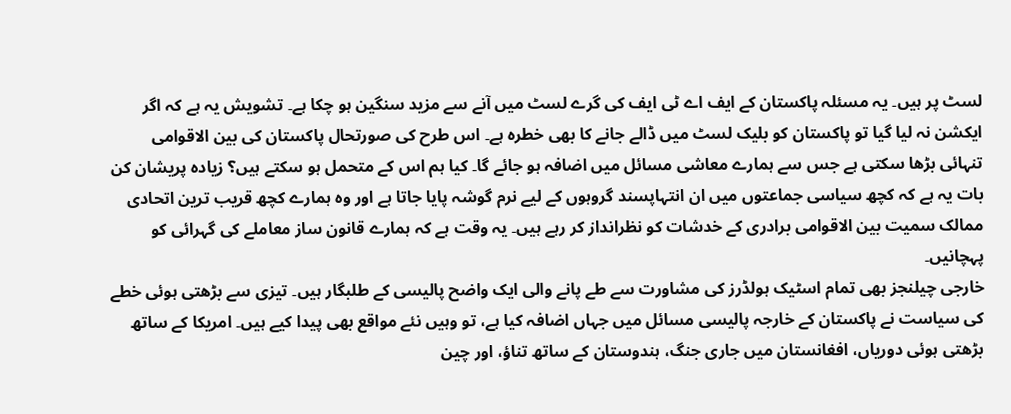لسٹ پر ہیں۔ یہ مسئلہ پاکستان کے ایف اے ٹی ایف کی گرے لسٹ میں آنے سے مزید سنگین ہو چکا ہے۔ تشویش یہ ہے کہ اگر ایکشن نہ لیا گیا تو پاکستان کو بلیک لسٹ میں ڈالے جانے کا بھی خطرہ ہے۔ اس طرح کی صورتحال پاکستان کی بین الاقوامی تنہائی بڑھا سکتی ہے جس سے ہمارے معاشی مسائل میں اضافہ ہو جائے گا۔ کیا ہم اس کے متحمل ہو سکتے ہیں؟ زیادہ پریشان کن بات یہ ہے کہ کچھ سیاسی جماعتوں میں ان انتہاپسند گروہوں کے لیے نرم گوشہ پایا جاتا ہے اور وہ ہمارے کچھ قریب ترین اتحادی ممالک سمیت بین الاقوامی برادری کے خدشات کو نظرانداز کر رہے ہیں۔ یہ وقت ہے کہ ہمارے قانون ساز معاملے کی گہرائی کو پہچانیں۔
خارجی چیلنجز بھی تمام اسٹیک ہولڈرز کی مشاورت سے طے پانے والی ایک واضح پالیسی کے طلبگار ہیں۔ تیزی سے بڑھتی ہوئی خطے کی سیاست نے پاکستان کے خارجہ پالیسی مسائل میں جہاں اضافہ کیا ہے، تو وہیں نئے مواقع بھی پیدا کیے ہیں۔ امریکا کے ساتھ بڑھتی ہوئی دوریاں، افغانستان میں جاری جنگ، ہندوستان کے ساتھ تناؤ، اور چین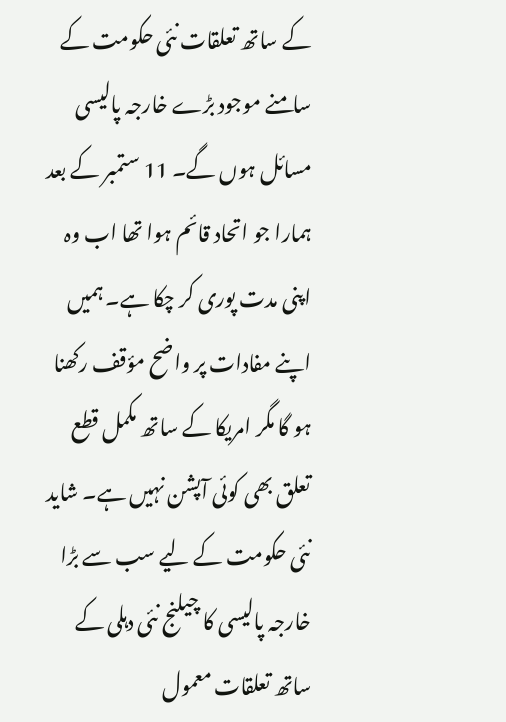کے ساتھ تعلقات نئی حکومت کے سامنے موجود بڑے خارجہ پالیسی مسائل ہوں گے۔ 11 ستمبر کے بعد ہمارا جو اتحاد قائم ہوا تھا اب وہ اپنی مدت پوری کر چکا ہے۔ ہمیں اپنے مفادات پر واضح مؤقف رکھنا ہو گا مگر امریکا کے ساتھ مکمل قطع تعلق بھی کوئی آپشن نہیں ہے۔ شاید نئی حکومت کے لیے سب سے بڑا خارجہ پالیسی کا چیلنج نئی دہلی کے ساتھ تعلقات معمول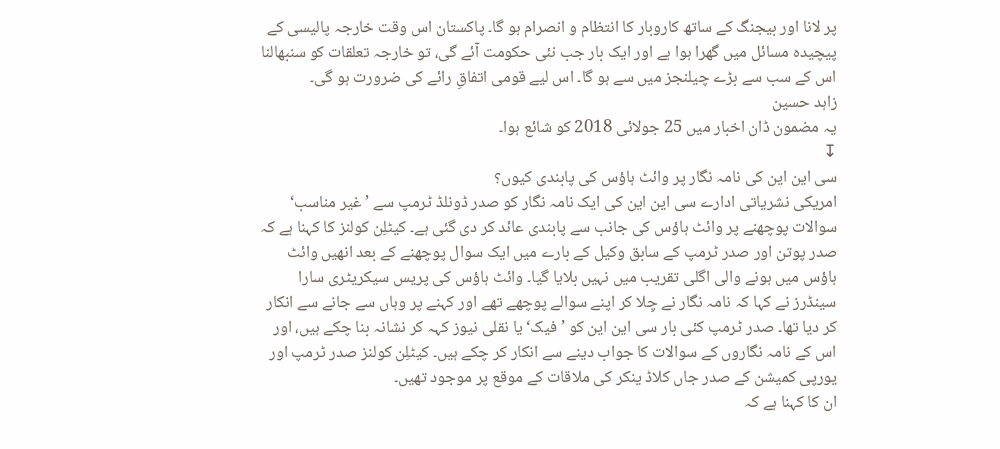پر لانا اور بیجنگ کے ساتھ کاروبار کا انتظام و انصرام ہو گا۔ پاکستان اس وقت خارجہ پالیسی کے پیچیدہ مسائل میں گھرا ہوا ہے اور ایک بار جب نئی حکومت آئے گی، تو خارجہ تعلقات کو سنبھالنا اس کے سب سے بڑے چیلنجز میں سے ہو گا۔ اس لیے قومی اتفاقِ رائے کی ضرورت ہو گی۔
زاہد حسین
یہ مضمون ڈان اخبار میں 25 جولائی 2018 کو شائع ہوا۔
↧
سی این این کی نامہ نگار پر وائٹ ہاؤس کی پابندی کیوں؟
امریکی نشریاتی ادارے سی این این کی ایک نامہ نگار کو صدر ڈونلڈ ٹرمپ سے ’غیر مناسب‘ سوالات پوچھنے پر وائٹ ہاؤس کی جانب سے پابندی عائد کر دی گئی ہے۔ کیٹلِن کولنز کا کہنا ہے کہ صدر پوتن اور صدر ٹرمپ کے سابق وکیل کے بارے میں ایک سوال پوچھنے کے بعد انھیں وائٹ ہاؤس میں ہونے والی اگلی تقریب میں نہیں بلایا گیا۔ وائٹ ہاؤس کی پریس سیکریٹری سارا سینڈرز نے کہا کہ نامہ نگار نے چِلا کر اپنے سوالے پوچھے تھے اور کہنے پر وہاں سے جانے سے انکار کر دیا تھا۔ صدر ٹرمپ کئی بار سی این این کو ’فیک‘ یا نقلی نیوز کہہ کر نشانہ بنا چکے ہیں، اور اس کے نامہ نگاروں کے سوالات کا جواب دینے سے انکار کر چکے ہیں۔ کیٹلِن کولنز صدر ٹرمپ اور یورپی کمیشن کے صدر جاں کلاڈ ینکر کی ملاقات کے موقع پر موجود تھیں۔
ان کا کہنا ہے کہ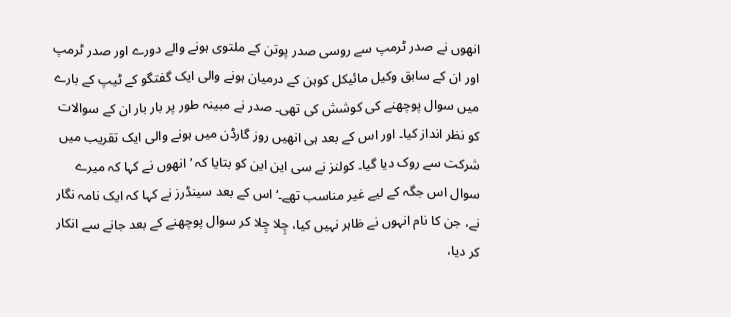انھوں نے صدر ٹرمپ سے روسی صدر پوتن کے ملتوی ہونے والے دورے اور صدر ٹرمپ اور ان کے سابق وکیل مائیکل کوہن کے درمیان ہونے والی ایک گفتگو کے ٹیپ کے بارے میں سوال پوچھنے کی کوشش کی تھی۔ صدر نے مبینہ طور پر بار بار ان کے سوالات کو نظر انداز کیا۔ اور اس کے بعد ہی انھیں روز گارڈن میں ہونے والی ایک تقریب میں شرکت سے روک دیا گیا۔ کولنز نے سی این این کو بتایا کہ ’انھوں نے کہا کہ میرے سوال اس جگہ کے لیے غیر مناسب تھے۔‘ اس کے بعد سینڈرز نے کہا کہ ایک نامہ نگار نے، جن کا نام انہوں نے ظاہر نہیں کیا، چِلا چِلا کر سوال پوچھنے کے بعد جانے سے انکار کر دیا،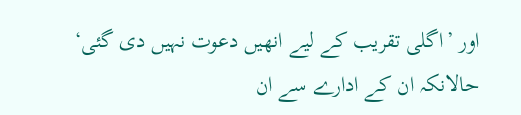اور ’اگلی تقریب کے لیے انھیں دعوت نہیں دی گئی‘ حالانکہ ان کے ادارے سے ان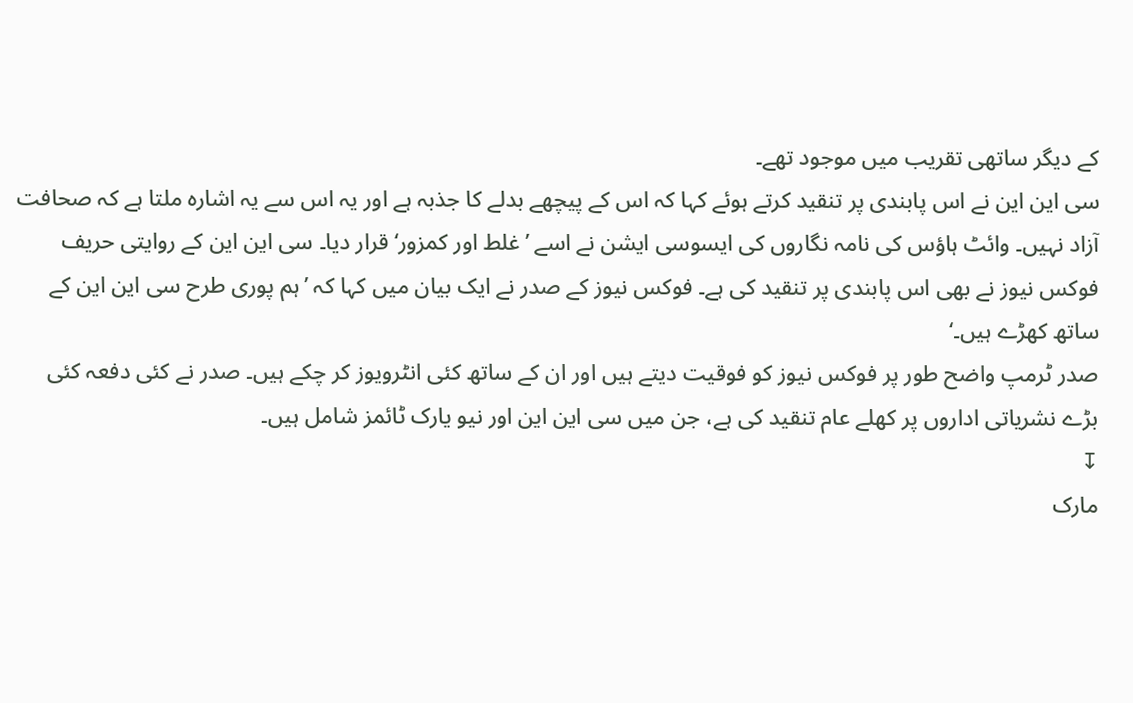کے دیگر ساتھی تقریب میں موجود تھے۔
سی این این نے اس پابندی پر تنقید کرتے ہوئے کہا کہ اس کے پیچھے بدلے کا جذبہ ہے اور یہ اس سے یہ اشارہ ملتا ہے کہ صحافت آزاد نہیں۔ وائٹ ہاؤس کی نامہ نگاروں کی ایسوسی ایشن نے اسے ’غلط اور کمزور‘ قرار دیا۔ سی این این کے روایتی حریف فوکس نیوز نے بھی اس پابندی پر تنقید کی ہے۔ فوکس نیوز کے صدر نے ایک بیان میں کہا کہ ’ہم پوری طرح سی این این کے ساتھ کھڑے ہیں۔‘
صدر ٹرمپ واضح طور پر فوکس نیوز کو فوقیت دیتے ہیں اور ان کے ساتھ کئی انٹرویوز کر چکے ہیں۔ صدر نے کئی دفعہ کئی بڑے نشریاتی اداروں پر کھلے عام تنقید کی ہے، جن میں سی این این اور نیو یارک ٹائمز شامل ہیں۔
↧
مارک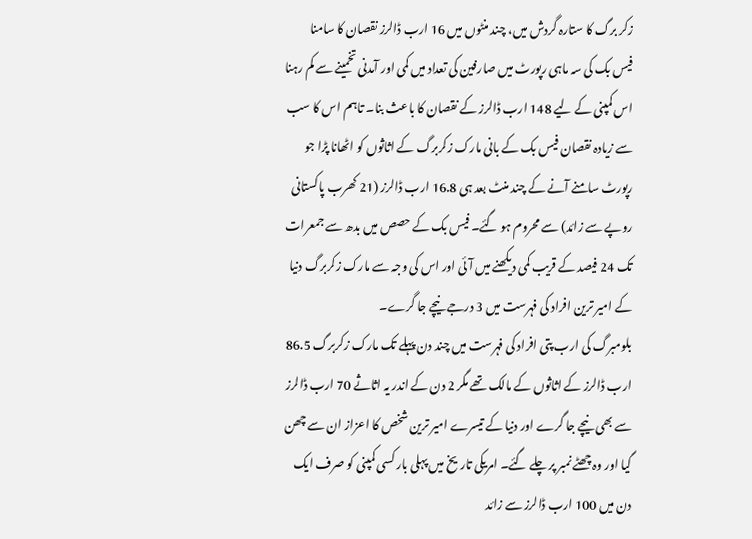زکر برگ کا ستارہ گردش میں، چند منٹوں میں 16 ارب ڈالرز نقصان کا سامنا
فیس بک کی سہ ماہی رپورٹ میں صارفین کی تعداد میں کمی اور آمدنی تخمینے سے کم رہنا اس کمپنی کے لیے 148 ارب ڈالرز کے نقصان کا باعث بنا۔ تاہم اس کا سب سے زیادہ نقصان فیس بک کے بانی مارک زکربرگ کے اثاثوں کو اٹھانا پڑا جو رپورٹ سامنے آنے کے چند منٹ بعد ہی 16.8 ارب ڈالرز (21 کھرب پاکستانی روپے سے زائد) سے محروم ہو گئے۔ فیس بک کے حصص میں بدھ سے جمعرات تک 24 فیصد کے قریب کمی دیکھنے میں آئی اور اس کی وجہ سے مارک زکربرگ دنیا کے امیر ترین افراد کی فہرست میں 3 درجے نیچے جا گرے۔
بلومبرگ کی ارب پتی افراد کی فہرست میں چند دن پہلے تک مارک زکربرگ 86.5 ارب ڈالرز کے اثاثوں کے مالک تھے مگر 2 دن کے اندر یہ اثاثے 70 ارب ڈالرز سے بھی نیچے جا گرے اور دنیا کے تیسرے امیر ترین شخص کا اعزاز ان سے چھن گیا اور وہ چھٹے نمبر پر چلے گئے۔ امریکی تاریخ میں پہلی بار کسی کمپنی کو صرف ایک دن میں 100 ارب ڈالرز سے زائد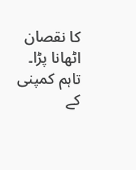کا نقصان اٹھانا پڑا۔ تاہم کمپنی کے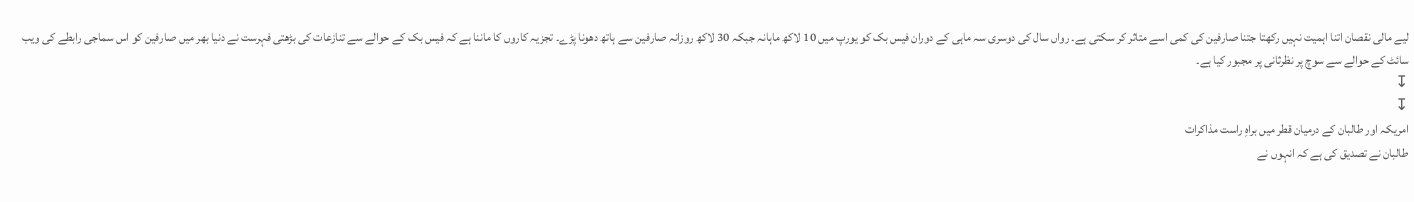لیے مالی نقصان اتنا اہمیت نہیں رکھتا جتنا صارفین کی کمی اسے متاثر کر سکتی ہے۔ رواں سال کی دوسری سہ ماہی کے دوران فیس بک کو یورپ میں 10 لاکھ ماہانہ جبکہ 30 لاکھ روزانہ صارفین سے ہاتھ دھونا پڑے۔ تجزیہ کاروں کا ماننا ہے کہ فیس بک کے حوالے سے تنازعات کی بڑھتی فہرست نے دنیا بھر میں صارفین کو اس سماجی رابطے کی ویب سائٹ کے حوالے سے سوچ پر نظرثانی پر مجبور کیا ہے۔
↧
↧
امریکہ اور طالبان کے درمیان قطر میں براہِ راست مذاکرات
طالبان نے تصدیق کی ہے کہ انہوں نے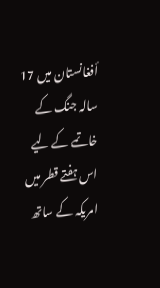أفغانستان میں 17 سالہ جنگ کے خاتمے کے لیے اس ہفتے قطر میں امریکہ کے ساتھ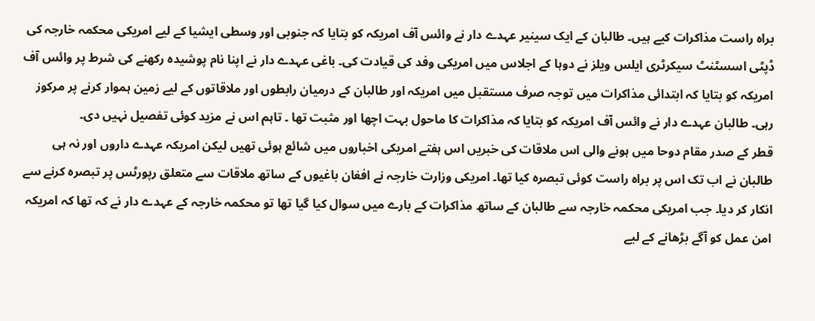براہ راست مذاكرات کیے ہیں۔ طالبان کے ایک سینیر عہدے دار نے وائس آف امریکہ کو بتایا کہ جنوبی اور وسطی ایشیا کے لیے امریکی محکمہ خارجہ کی ڈپٹی اسسٹنٹ سیکرٹری ایلس ویلز نے دوہا کے اجلاس میں امریکی وفد کی قیادت کی۔ باغی عہدے دار نے اپنا نام پوشیدہ رکھنے کی شرط پر وائس آف امریکہ کو بتایا کہ ابتدائی مذاكرات میں توجہ صرف مستقبل میں امریکہ اور طالبان کے درمیان رابطوں اور ملاقاتوں کے لیے زمین ہموار کرنے پر مرکوز رہی۔ طالبان عہدے دار نے وائس آف امریکہ کو بتایا کہ مذاكرات کا ماحول بہت اچھا اور مثبت تھا ۔ تاہم اس نے مزید کوئی تفصيل نہیں دی۔
قطر کے صدر مقام دوحا میں ہونے والی اس ملاقات کی خبریں اس ہفتے امریکی اخباروں میں شائع ہوئی تھیں لیکن امریکہ عہدے داروں اور نہ ہی طالبان نے اب تک اس پر براہ راست کوئی تبصرہ کیا تھا۔ امریکی وزارت خارجہ نے افغان باغیوں کے ساتھ ملاقات سے متعلق رپورٹس پر تبصرہ کرنے سے انکار کر دیا۔ جب امریکی محکمہ خارجہ سے طالبان کے ساتھ مذاكرات کے بارے میں سوال کیا گیا تھا تو محکمہ خارجہ کے عہدے دار نے کہ تھا کہ امریکہ امن عمل کو آگے بڑھانے کے لیے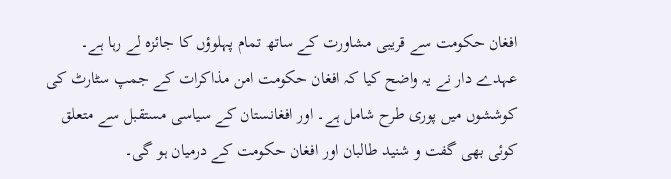افغان حکومت سے قریبی مشاورت کے ساتھ تمام پہلوؤں کا جائزہ لے رہا ہے۔ عہدے دار نے یہ واضح کیا کہ افغان حکومت امن مذاكرات کے جمپ سٹارٹ کی کوششوں میں پوری طرح شامل ہے۔ اور افغانستان کے سیاسی مستقبل سے متعلق کوئی بھی گفت و شنید طالبان اور افغان حکومت کے درمیان ہو گی۔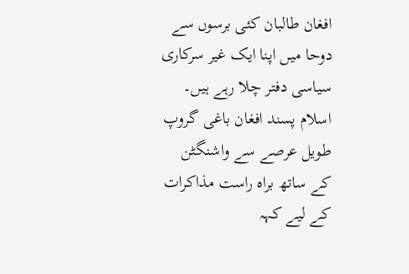افغان طالبان کئی برسوں سے دوحا میں اپنا ایک غیر سرکاری سیاسی دفتر چلا رہے ہیں۔ اسلام پسند افغان باغی گروپ طویل عرصے سے واشنگٹن کے ساتھ براہ راست مذاكرات کے لیے کہہ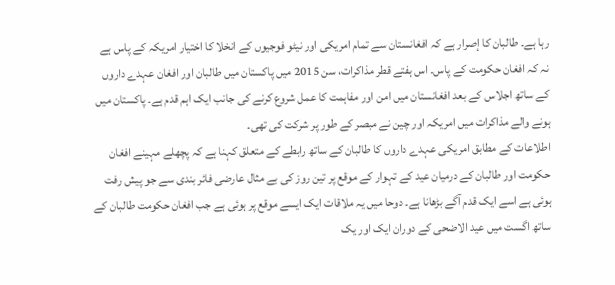رہا ہے۔ طالبان کا إصرار ہے کہ افغانستان سے تمام امریکی اور نیٹو فوجیوں کے انخلا کا اختیار امریکہ کے پاس ہے نہ کہ افغان حکومت کے پاس۔ اس ہفتے قطر مذاكرات، سن 2015 میں پاکستان میں طالبان اور افغان عہدے داروں کے ساتھ اجلاس کے بعد افغانستان میں امن اور مفاہمت کا عمل شروع کرنے کی جانب ایک اہم قدم ہے۔ پاکستان میں ہونے والے مذاكرات میں امریکہ اور چین نے مبصر کے طور پر شرکت کی تھی۔
اطلاعات کے مطابق امریکی عہدے داروں کا طالبان کے ساتھ رابطے کے متعلق کہنا ہے کہ پچھلے مہینے افغان حکومت اور طالبان کے درمیان عید کے تہوار کے موقع پر تین روز کی بے مثال عارضی فائر بندی سے جو پیش رفت ہوئی ہے اسے ایک قدم آگے بڑھانا ہے۔ دوحا میں یہ ملاقات ایک ایسے موقع پر ہوئی ہے جب افغان حکومت طالبان کے ساتھ اگست میں عید الاضحی کے دوران ایک اور یک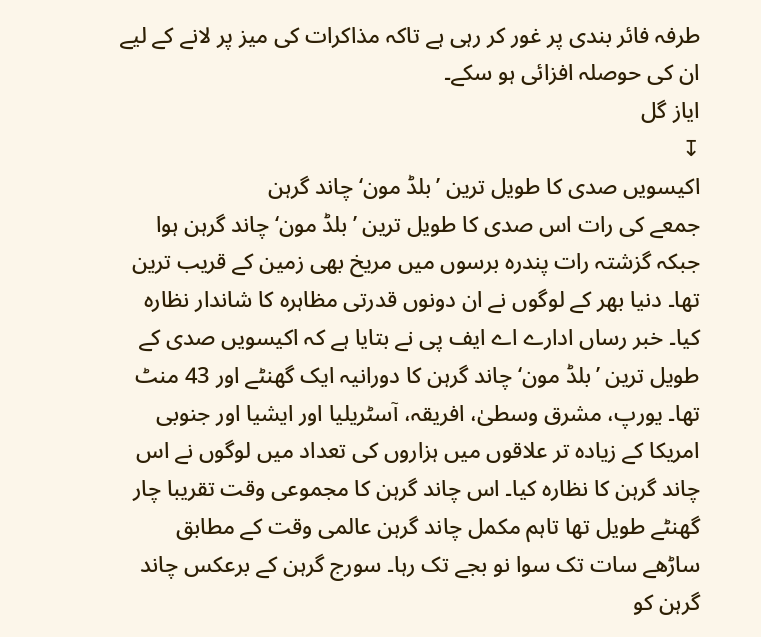طرفہ فائر بندی پر غور کر رہی ہے تاکہ مذاكرات کی میز پر لانے کے لیے ان کی حوصلہ افزائی ہو سکے۔
ایاز گل
↧
اکیسویں صدی کا طویل ترین ’بلڈ مون‘ چاند گرہن
جمعے کی رات اس صدی کا طویل ترین ’بلڈ مون‘ چاند گرہن ہوا جبکہ گزشتہ رات پندرہ برسوں میں مریخ بھی زمین کے قریب ترین تھا۔ دنیا بھر کے لوگوں نے ان دونوں قدرتی مظاہرہ کا شاندار نظارہ کیا۔ خبر رساں ادارے اے ایف پی نے بتایا ہے کہ اکیسویں صدی کے طویل ترین ’بلڈ مون‘ چاند گرہن کا دورانیہ ایک گھنٹے اور 43 منٹ تھا۔ یورپ، مشرق وسطیٰ، افریقہ، آسٹریلیا اور ایشیا اور جنوبی امریکا کے زیادہ تر علاقوں میں ہزاروں کی تعداد میں لوگوں نے اس چاند گرہن کا نظارہ کیا۔ اس چاند گرہن کا مجموعی وقت تقریبا چار گھنٹے طویل تھا تاہم مکمل چاند گرہن عالمی وقت کے مطابق ساڑھے سات تک سوا نو بجے تک رہا۔ سورج گرہن کے برعکس چاند گرہن کو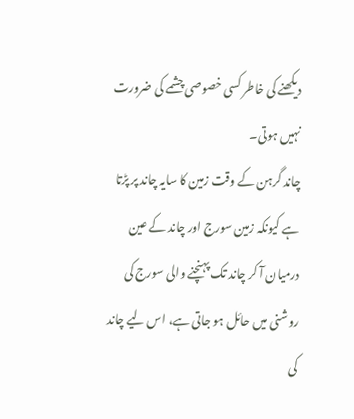دیکھنے کی خاطر کسی خصوصی چشمے کی ضرورت نہیں ہوتی۔
چاند گرہن کے وقت زمین کا سایہ چاند پر پڑتا ہے کیونکہ زمین سورج اور چاند کے عین درمیان آ کر چاند تک پہنچنے والی سورج کی روشنی میں حائل ہو جاتی ہے، اس لیے چاند کی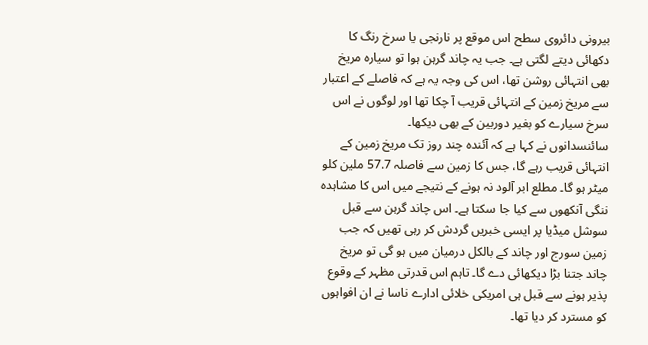بیرونی دائروی سطح اس موقع پر نارنجی یا سرخ رنگ کا دکھائی دیتے لگتی ہے۔ جب یہ چاند گرہن ہوا تو سیارہ مریخ بھی انتہائی روشن تھا، اس کی وجہ یہ ہے کہ فاصلے کے اعتبار سے مریخ زمین کے انتہائی قریب آ چکا تھا اور لوگوں نے اس سرخ سیارے کو بغیر دوربین کے بھی دیکھا۔
سائنسدانوں نے کہا ہے کہ آئندہ چند روز تک مریخ زمین کے انتہائی قریب رہے گا، جس کا زمین سے فاصلہ 57.7 ملین کلو میٹر ہو گا۔ مطلع ابر آلود نہ ہونے کے نتیجے میں اس کا مشاہدہ ننگی آنکھوں سے کیا جا سکتا ہے۔ اس چاند گرہن سے قبل سوشل میڈیا پر ایسی خبریں گردش کر رہی تھیں کہ جب زمین سورج اور چاند کے بالکل درمیان میں ہو گی تو مریخ چاند جتنا بڑا دیکھائی دے گا۔ تاہم اس قدرتی مظہر کے وقوع پذیر ہونے سے قبل ہی امریکی خلائی ادارے ناسا نے ان افواہوں کو مسترد کر دیا تھا۔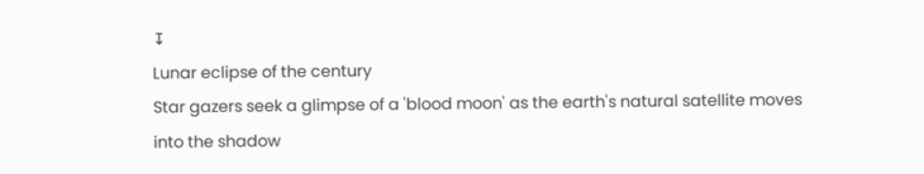↧
Lunar eclipse of the century
Star gazers seek a glimpse of a 'blood moon' as the earth's natural satellite moves into the shadow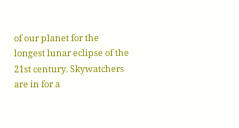of our planet for the longest lunar eclipse of the 21st century. Skywatchers are in for a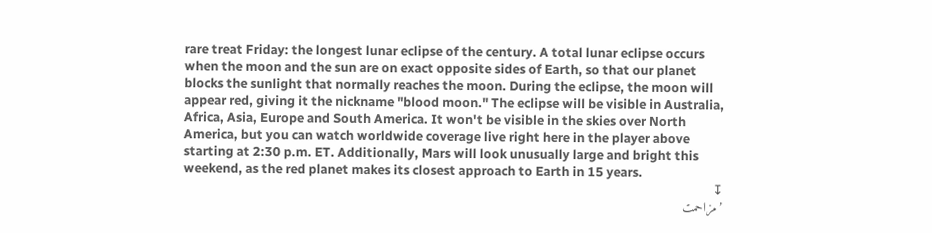rare treat Friday: the longest lunar eclipse of the century. A total lunar eclipse occurs when the moon and the sun are on exact opposite sides of Earth, so that our planet blocks the sunlight that normally reaches the moon. During the eclipse, the moon will appear red, giving it the nickname "blood moon." The eclipse will be visible in Australia, Africa, Asia, Europe and South America. It won't be visible in the skies over North America, but you can watch worldwide coverage live right here in the player above starting at 2:30 p.m. ET. Additionally, Mars will look unusually large and bright this weekend, as the red planet makes its closest approach to Earth in 15 years.
↧
’مزاحمت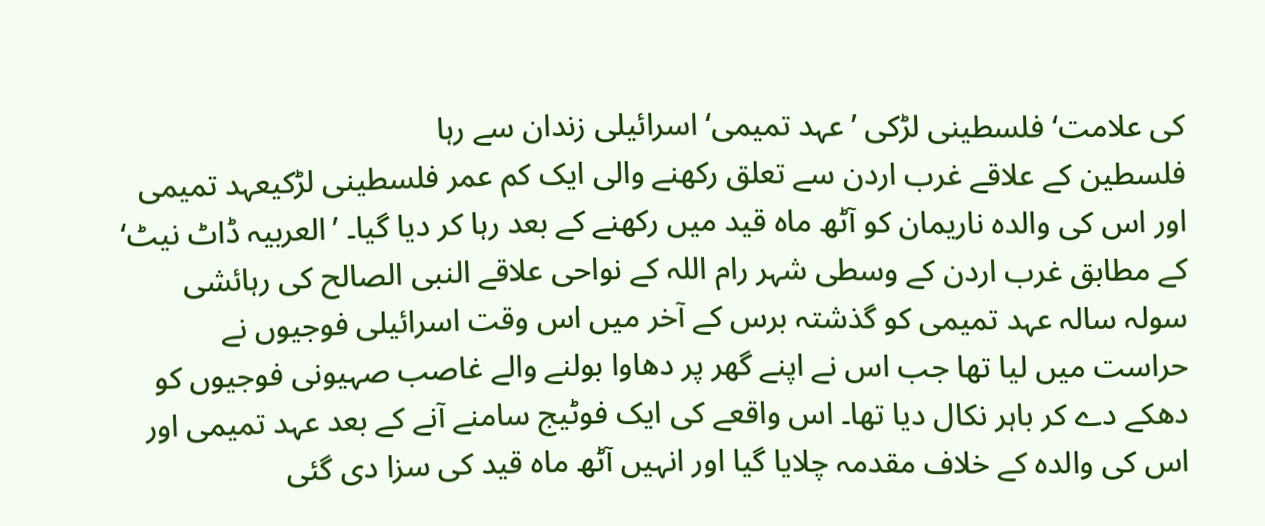کی علامت‘ فلسطینی لڑکی ’عہد تمیمی‘ اسرائیلی زندان سے رہا
فلسطین کے علاقے غرب اردن سے تعلق رکھنے والی ایک کم عمر فلسطینی لڑکیعہد تمیمی اور اس کی والدہ ناریمان کو آٹھ ماہ قید میں رکھنے کے بعد رہا کر دیا گیا۔ ’العربیہ ڈاٹ نیٹ‘ کے مطابق غرب اردن کے وسطی شہر رام اللہ کے نواحی علاقے النبی الصالح کی رہائشی سولہ سالہ عہد تمیمی کو گذشتہ برس کے آخر میں اس وقت اسرائیلی فوجیوں نے حراست میں لیا تھا جب اس نے اپنے گھر پر دھاوا بولنے والے غاصب صہیونی فوجیوں کو دھکے دے کر باہر نکال دیا تھا۔ اس واقعے کی ایک فوٹیج سامنے آنے کے بعد عہد تمیمی اور اس کی والدہ کے خلاف مقدمہ چلایا گیا اور انہیں آٹھ ماہ قید کی سزا دی گئی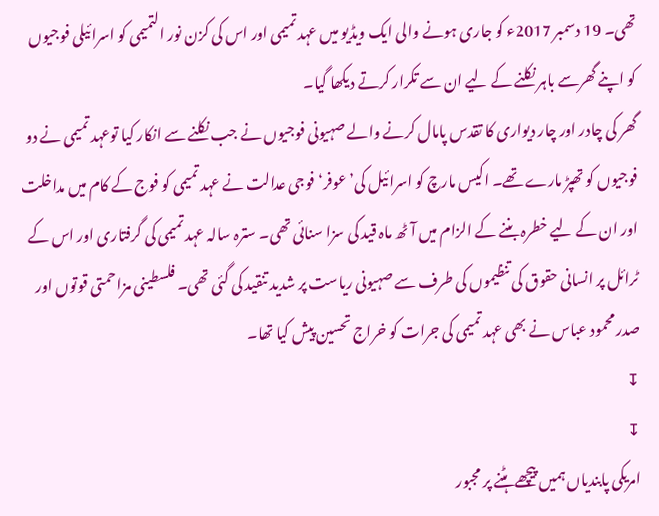تھی۔ 19 دسمبر 2017ء کو جاری ہونے والی ایک ویڈیو میں عہد تمیمی اور اس کی کزن نور التمیمی کو اسرائیلی فوجیوں کو اپنے گھرسے باہر نکلنے کے لیے ان سے تکرار کرتے دیکھا گیا۔
گھر کی چادر اور چار دیواری کا تقدس پامال کرنے والے صہیونی فوجیوں نے جب نکلنے سے انکار کیا توعہد تمیمی نے دو فوجیوں کو تھپڑ مارے تھے۔ اکیس مارچ کو اسرائیل کی’عوفر‘ فوجی عدالت نے عہد تمیمی کو فوج کے کام میں مداخلت اور ان کے لیے خطرہ بننے کے الزام میں آٹھ ماہ قید کی سزا سنائی تھی۔ سترہ سالہ عہد تمیمی کی گرفتاری اور اس کے ٹرائل پر انسانی حقوق کی تنظیموں کی طرف سے صہیونی ریاست پر شدید تنقید کی گئی تھی۔ فلسطینی مزاحمتی قوتوں اور صدر محمود عباس نے بھی عہد تمیمی کی جرات کو خراج تحسین پیش کیا تھا۔
↧
↧
امریکی پابندیاں ہمیں پیچھے ہٹنے پر مجبور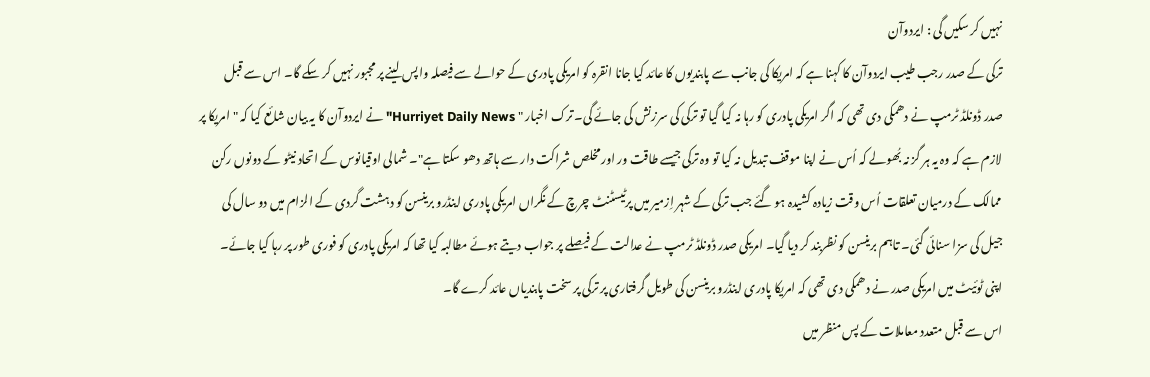نہیں کر سکیں گی : ایردوآن
ترکی کے صدر رجب طیب ایردوآن کا کہنا ہے کہ امریکا کی جانب سے پابندیوں کا عائد کیا جانا انقرہ کو امریکی پادری کے حوالے سے فیصلہ واپس لینے پر مجبور نہیں کر سکے گا۔ اس سے قبل صدر ڈونلڈ ٹرمپ نے دھمکی دی تھی کہ اگر امریکی پادری کو رہا نہ کیا گیا تو ترکی کی سرزنش کی جائے گی۔ ترک اخبار " Hurriyet Daily News"نے ایردوآن کا یہ بیان شائع کیا کہ "امریکا پر لازم ہے کہ وہ یہ ہر گز نہ بُھولے کہ اُس نے اپنا موقف تبدیل نہ کیا تو وہ ترکی جیسے طاقت ور اور مخلص شراکت دار سے ہاتھ دھو سکتا ہے"۔ شمالی اوقیانوس کے اتحاد نیٹو کے دونوں رکن ممالک کے درمیان تعلقات اُس وقت زیادہ کشیدہ ہو گئے جب ترکی کے شہر اِزمیر میں پرٹیسٹنٹ چرچ کے نگراں امریکی پادری اینڈرو برینسن کو دہشت گردی کے الزام میں دو سال کی جیل کی سزا سنائی گئی۔ تاہم برینسن کو نظربند کر دیا گیا۔ امریکی صدر ڈونلڈ ٹرمپ نے عدالت کے فیصلے پر جواب دیتے ہوئے مطالبہ کیا تھا کہ امریکی پادری کو فوری طور پر رہا کیا جائے۔ اپنی ٹوئیٹ میں امریکی صدر نے دھمکی دی تھی کہ امریکا پادری اینڈرو برینسن کی طویل گرفتاری پر ترکی پر سخت پابندیاں عائد کرے گا۔
اس سے قبل متعدد معاملات کے پس منظر میں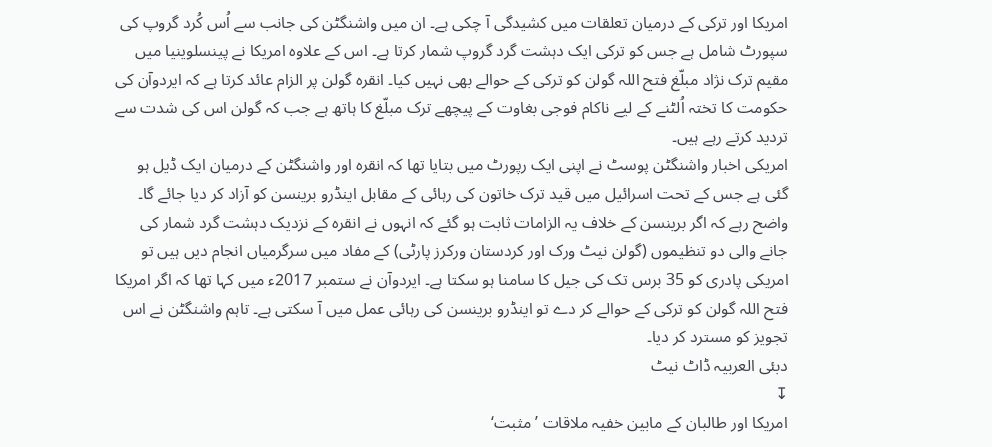امریکا اور ترکی کے درمیان تعلقات میں کشیدگی آ چکی ہے۔ ان میں واشنگٹن کی جانب سے اُس کُرد گروپ کی سپورٹ شامل ہے جس کو ترکی ایک دہشت گرد گروپ شمار کرتا ہے۔ اس کے علاوہ امریکا نے پینسلوینیا میں مقیم ترک نژاد مبلّغ فتح اللہ گولن کو ترکی کے حوالے بھی نہیں کیا۔ انقرہ گولن پر الزام عائد کرتا ہے کہ ایردوآن کی حکومت کا تختہ اُلٹنے کے لیے ناکام فوجی بغاوت کے پیچھے ترک مبلّغ کا ہاتھ ہے جب کہ گولن اس کی شدت سے تردید کرتے رہے ہیں۔
امریکی اخبار واشنگٹن پوسٹ نے اپنی ایک رپورٹ میں بتایا تھا کہ انقرہ اور واشنگٹن کے درمیان ایک ڈیل ہو گئی ہے جس کے تحت اسرائیل میں قید ترک خاتون کی رہائی کے مقابل اینڈرو برینسن کو آزاد کر دیا جائے گا۔ واضح رہے کہ اگر برینسن کے خلاف یہ الزامات ثابت ہو گئے کہ انہوں نے انقرہ کے نزدیک دہشت گرد شمار کی جانے والی دو تنظیموں (گولن نیٹ ورک اور کردستان ورکرز پارٹی) کے مفاد میں سرگرمیاں انجام دیں ہیں تو امریکی پادری کو 35 برس تک کی جیل کا سامنا ہو سکتا ہے۔ ایردوآن نے ستمبر 2017ء میں کہا تھا کہ اگر امریکا فتح اللہ گولن کو ترکی کے حوالے کر دے تو اینڈرو برینسن کی رہائی عمل میں آ سکتی ہے۔ تاہم واشنگٹن نے اس تجویز کو مسترد کر دیا۔
دبئی العربیہ ڈاٹ نیٹ
↧
امریکا اور طالبان کے مابین خفیہ ملاقات ’مثبت‘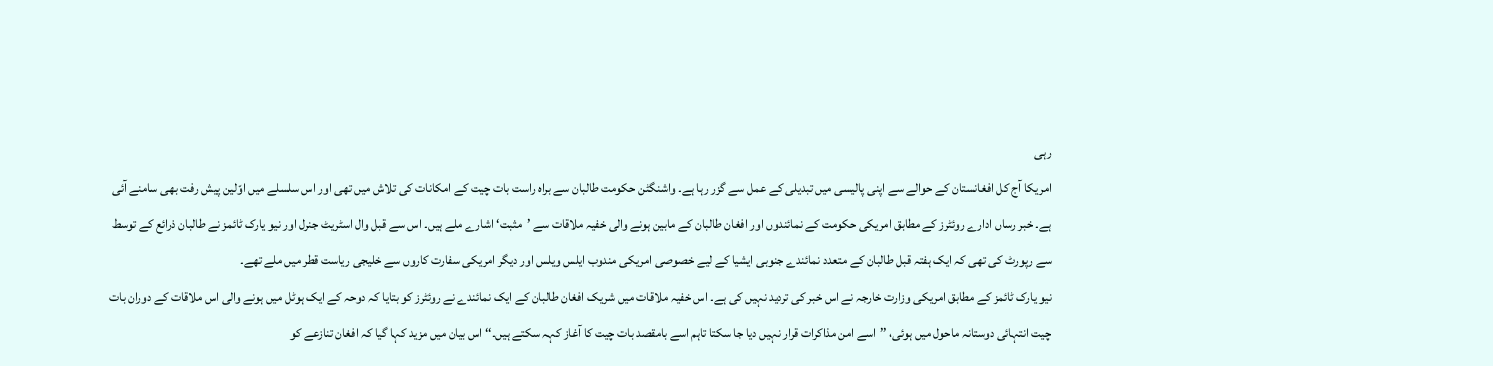رہی
امریکا آج کل افغانستان کے حوالے سے اپنی پالیسی میں تبدیلی کے عمل سے گزر رہا ہے۔ واشنگٹن حکومت طالبان سے براہ راست بات چیت کے امکانات کی تلاش میں تھی اور اس سلسلے میں اوّلین پیش رفت بھی سامنے آئی ہے۔ خبر رساں ادارے روئٹرز کے مطابق امریکی حکومت کے نمائندوں اور افغان طالبان کے مابین ہونے والی خفیہ ملاقات سے ’مثبت‘ اشارے ملے ہیں۔ اس سے قبل وال اسٹریٹ جنرل اور نیو یارک ٹائمز نے طالبان ذرائع کے توسط سے رپورٹ کی تھی کہ ایک ہفتہ قبل طالبان کے متعدد نمائندے جنوبی ایشیا کے لیے خصوصی امریکی مندوب ایلس ویلس اور دیگر امریکی سفارت کاروں سے خلیجی ریاست قطر میں ملے تھے۔
نیو یارک ٹائمز کے مطابق امریکی وزارت خارجہ نے اس خبر کی تردید نہیں کی ہے۔ اس خفیہ ملاقات میں شریک افغان طالبان کے ایک نمائندے نے روئٹرز کو بتایا کہ دوحہ کے ایک ہوٹل میں ہونے والی اس ملاقات کے دوران بات چیت انتہائی دوستانہ ماحول میں ہوئی، ’’اسے امن مذاکرات قرار نہیں دیا جا سکتا تاہم اسے بامقصد بات چیت کا آغاز کہہ سکتے ہیں۔‘‘ اس بیان میں مزید کہا گیا کہ افغان تنازعے کو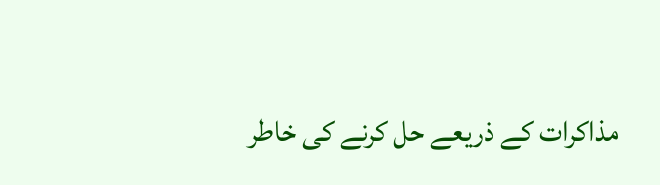مذاکرات کے ذریعے حل کرنے کی خاطر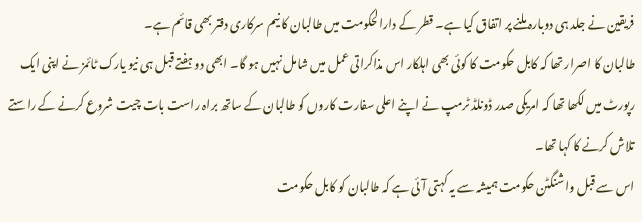فریقین نے جلد ہی دوبارہ ملنے پر اتفاق کیا ہے۔ قطر کے دارالحکومت میں طالبان کا نیم سرکاری دفتر بھی قائم ہے۔
طالبان کا اصرار تھا کہ کابل حکومت کا کوئی بھی اہلکار اس مذاکراتی عمل میں شامل نہیں ہو گا۔ ابھی دو ہفتے قبل ہی نیو یارک ٹائمز نے اپنی ایک رپورٹ میں لکھا تھا کہ امریکی صدر ڈونلڈ ٹرمپ نے اپنے اعلی سفارت کاروں کو طالبان کے ساتھ براہ راست بات چیت شروع کرنے کے راستے تلاش کرنے کا کہا تھا۔
اس سے قبل واشنگٹن حکومت ہمیشہ سے یہ کہتی آئی ہے کہ طالبان کو کابل حکومت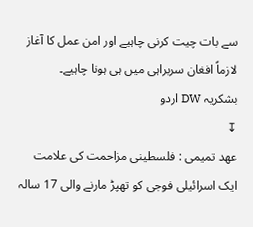سے بات چیت کرنی چاہیے اور امن عمل کا آغاز لازماً افغان سربراہی میں ہی ہونا چاہیے۔
بشکریہ DW اردو
↧
عھد تمیمی : فلسطینی مزاحمت کی علامت
ایک اسرائیلی فوجی کو تھپڑ مارنے والی 17 سالہ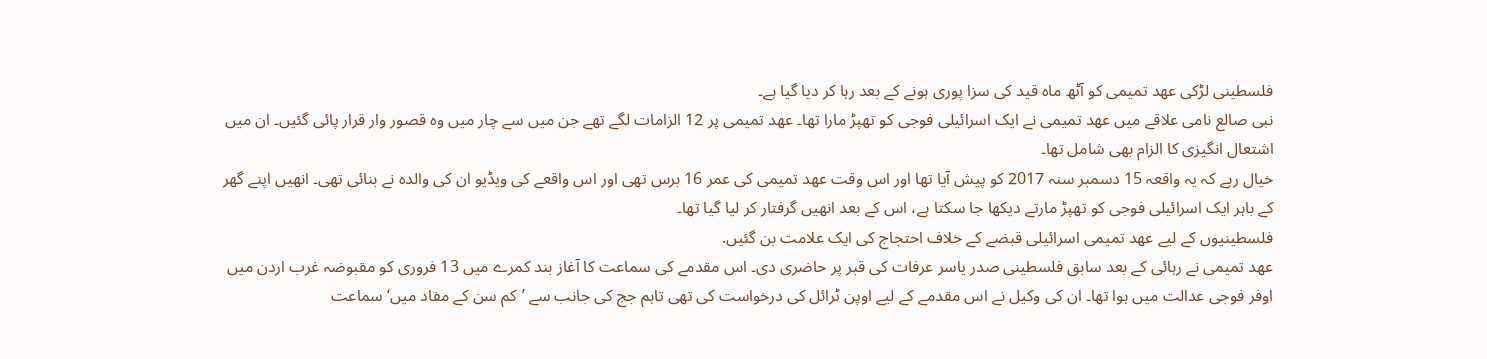فلسطینی لڑکی عھد تمیمی کو آٹھ ماہ قید کی سزا پوری ہونے کے بعد رہا کر دیا گیا ہے۔
نبی صالع نامی علاقے میں عھد تمیمی نے ایک اسرائیلی فوجی کو تھپڑ مارا تھا۔ عھد تمیمی پر 12 الزامات لگے تھے جن میں سے چار میں وہ قصور وار قرار پائی گئیں۔ ان میں اشتعال انگیزی کا الزام بھی شامل تھا۔
خیال رہے کہ یہ واقعہ 15 دسمبر سنہ 2017 کو پیش آیا تھا اور اس وقت عھد تمیمی کی عمر 16 برس تھی اور اس واقعے کی ویڈیو ان کی والدہ نے بنائی تھی۔ انھیں اپنے گھر کے باہر ایک اسرائیلی فوجی کو تھپڑ مارتے دیکھا جا سکتا ہے، اس کے بعد انھیں گرفتار کر لیا گیا تھا۔
فلسطینیوں کے لیے عھد تمیمی اسرائیلی قبضے کے خلاف احتجاج کی ایک علامت بن گئیں.
عھد تمیمی نے رہائی کے بعد سابق فلسطینی صدر یاسر عرفات کی قبر پر حاضری دی۔ اس مقدمے کی سماعت کا آغاز بند کمرے میں 13 فروری کو مقبوضہ غرب اردن میں اوفر فوجی عدالت میں ہوا تھا۔ ان کی وکیل نے اس مقدمے کے لیے اوپن ٹرائل کی درخواست کی تھی تاہم جج کی جانب سے ’کم سن کے مفاد میں‘ سماعت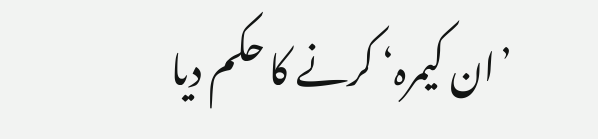’ان کیمرہ‘ کرنے کا حکم دیا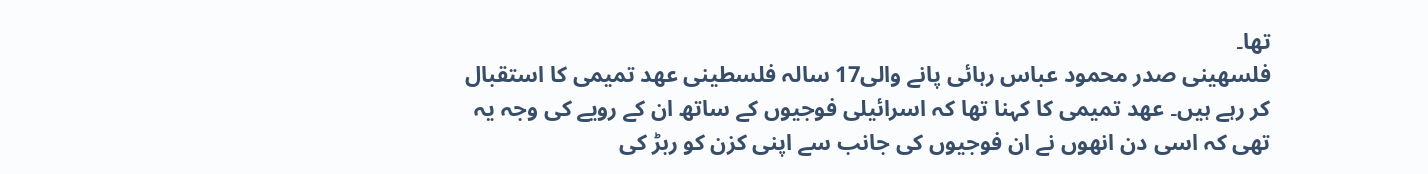تھا۔
فلسھینی صدر محمود عباس رہائی پانے والی17 سالہ فلسطینی عھد تمیمی کا استقبال کر رہے ہیں۔ عھد تمیمی کا کہنا تھا کہ اسرائیلی فوجیوں کے ساتھ ان کے رویے کی وجہ یہ تھی کہ اسی دن انھوں نے ان فوجیوں کی جانب سے اپنی کزن کو ربڑ کی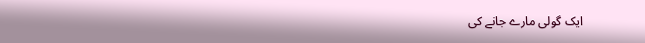ایک گولی مارے جانے کی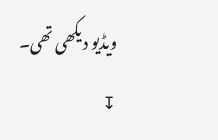ویڈیو دیکھی تھی۔
↧